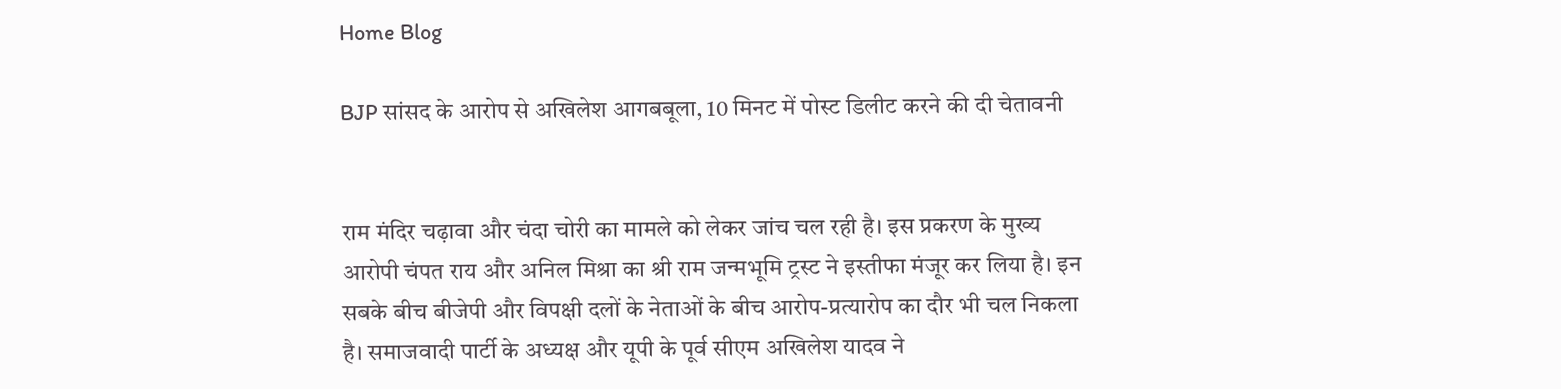Home Blog

BJP सांसद के आरोप से अखिलेश आगबबूला, 10 मिनट में पोस्ट डिलीट करने की दी चेतावनी


राम मंदिर चढ़ावा और चंदा चोरी का मामले को लेकर जांच चल रही है। इस प्रकरण के मुख्य आरोपी चंपत राय और अनिल मिश्रा का श्री राम जन्मभूमि ट्रस्ट ने इस्तीफा मंजूर कर लिया है। इन सबके बीच बीजेपी और विपक्षी दलों के नेताओं के बीच आरोप-प्रत्यारोप का दौर भी चल निकला है। समाजवादी पार्टी के अध्यक्ष और यूपी के पूर्व सीएम अखिलेश यादव ने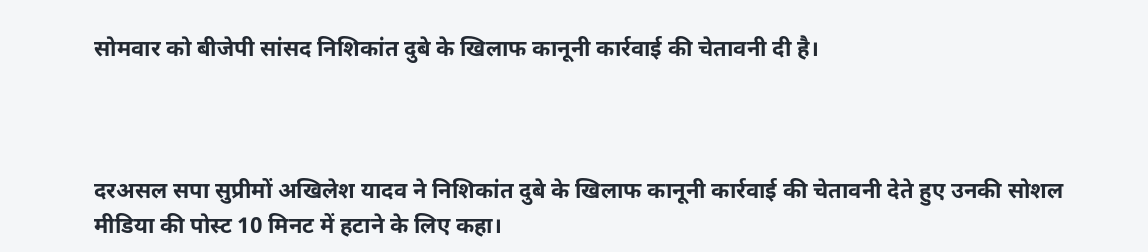सोमवार को बीजेपी सांसद निशिकांत दुबे के खिलाफ कानूनी कार्रवाई की चेतावनी दी है।



दरअसल सपा सुप्रीमों अखिलेश यादव ने निशिकांत दुबे के खिलाफ कानूनी कार्रवाई की चेतावनी देते हुए उनकी सोशल मीडिया की पोस्ट 10 मिनट में हटाने के लिए कहा।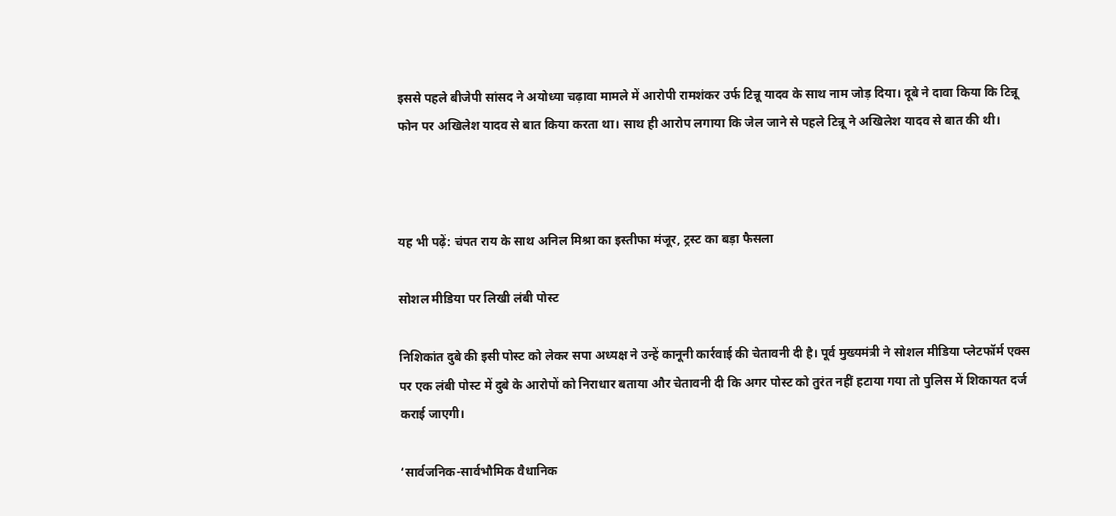इससे पहले बीजेपी सांसद ने अयोध्या चढ़ावा मामले में आरोपी रामशंकर उर्फ टिन्नू यादव के साथ नाम जोड़ दिया। दूबे ने दावा किया कि टिन्नू फोन पर अखिलेश यादव से बात किया करता था। साथ ही आरोप लगाया कि जेल जाने से पहले टिन्नू ने अखिलेश यादव से बात की थी।



यह भी पढ़ें: चंपत राय के साथ अनिल मिश्रा का इस्तीफा मंजूर, ट्रस्ट का बड़ा फैसला

सोशल मीडिया पर लिखी लंबी पोस्ट

निशिकांत दुबे की इसी पोस्ट को लेकर सपा अध्यक्ष ने उन्हें कानूनी कार्रवाई की चेतावनी दी है। पूर्व मुख्यमंत्री ने सोशल मीडिया प्लेटफॉर्म एक्स पर एक लंबी पोस्ट में दुबे के आरोपों को निराधार बताया और चेतावनी दी कि अगर पोस्ट को तुरंत नहीं हटाया गया तो पुलिस में शिकायत दर्ज कराई जाएगी।

‘सार्वजनिक-सार्वभौमिक वैधानिक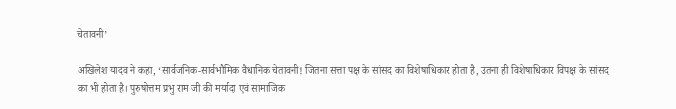चेतावनी’

अखिलेश यादव ने कहा, ‘सार्वजनिक-सार्वभौमिक वैधानिक चेतावनी! जितना सत्ता पक्ष के सांसद का विशेषाधिकार होता है, उतना ही विशेषाधिकार विपक्ष के सांसद का भी होता है। पुरुषोत्तम प्रभु राम जी की मर्यादा एवं सामाजिक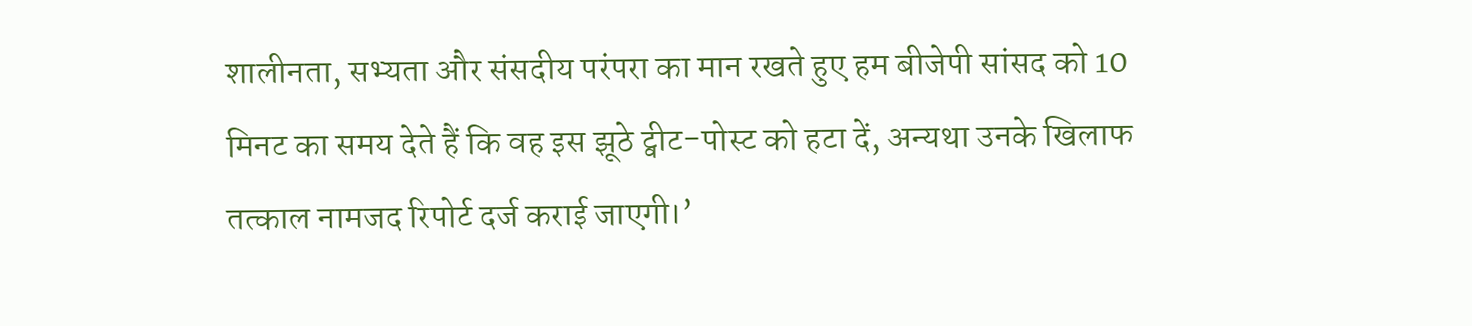शालीनता, सभ्यता और संसदीय परंपरा का मान रखते हुए हम बीजेपी सांसद को 10 मिनट का समय देते हैं कि वह इस झूठे ट्वीट-पोस्ट को हटा दें, अन्यथा उनके खिलाफ तत्काल नामजद रिपोर्ट दर्ज कराई जाएगी।’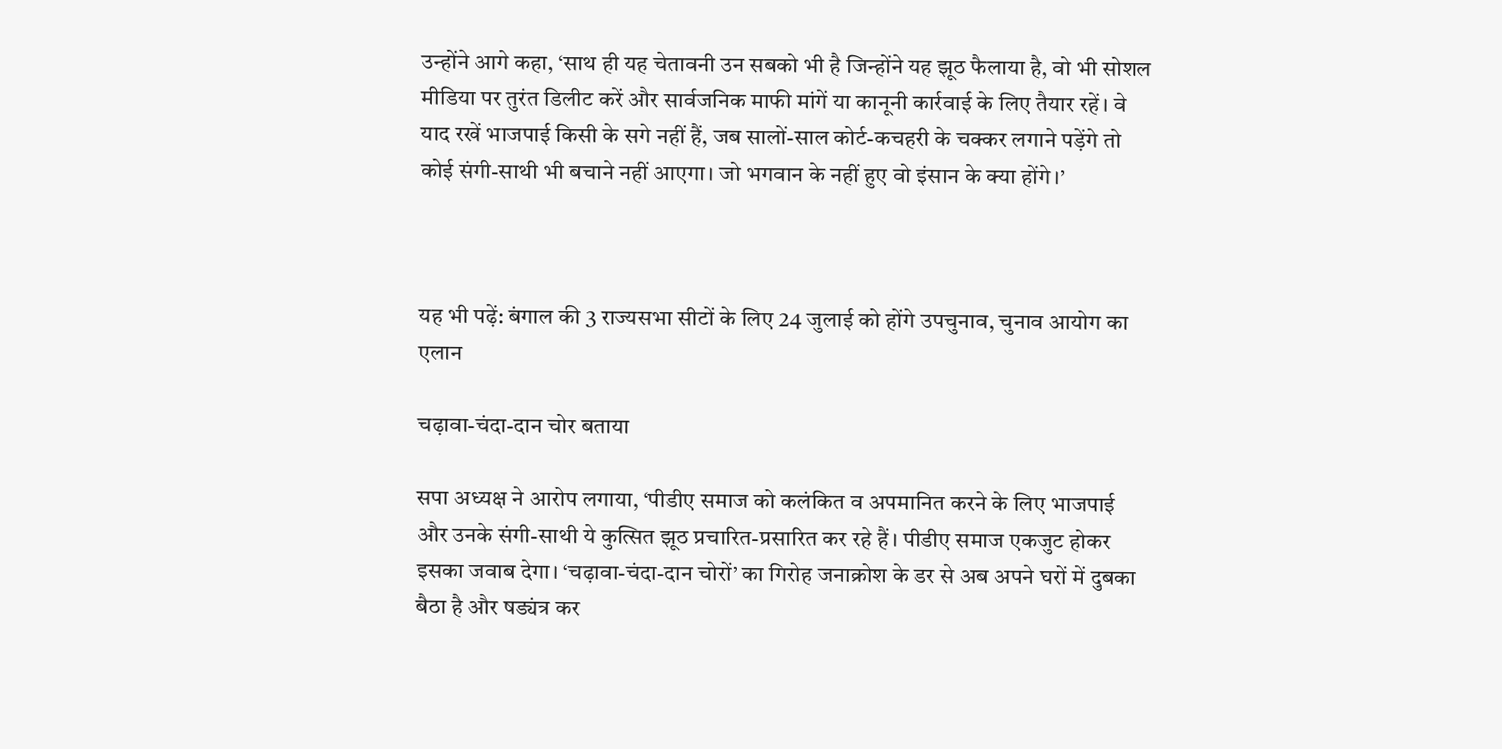उन्होंने आगे कहा, ‘साथ ही यह चेतावनी उन सबको भी है जिन्होंने यह झूठ फैलाया है, वो भी सोशल मीडिया पर तुरंत डिलीट करें और सार्वजनिक माफी मांगें या कानूनी कार्रवाई के लिए तैयार रहें। वे याद रखें भाजपाई किसी के सगे नहीं हैं, जब सालों-साल कोर्ट-कचहरी के चक्कर लगाने पड़ेंगे तो कोई संगी-साथी भी बचाने नहीं आएगा। जो भगवान के नहीं हुए वो इंसान के क्या होंगे।’



यह भी पढ़ें: बंगाल की 3 राज्यसभा सीटों के लिए 24 जुलाई को होंगे उपचुनाव, चुनाव आयोग का एलान

चढ़ावा-चंदा-दान चोर बताया

सपा अध्यक्ष ने आरोप लगाया, ‘पीडीए समाज को कलंकित व अपमानित करने के लिए भाजपाई और उनके संगी-साथी ये कुत्सित झूठ प्रचारित-प्रसारित कर रहे हैं। पीडीए समाज एकजुट होकर इसका जवाब देगा। ‘चढ़ावा-चंदा-दान चोरों’ का गिरोह जनाक्रोश के डर से अब अपने घरों में दुबका बैठा है और षड्यंत्र कर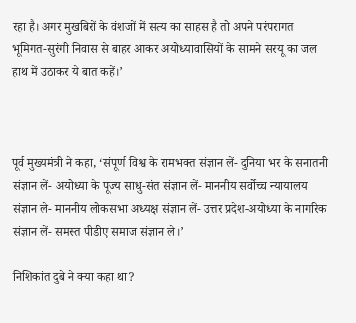रहा है। अगर मुखबिरों के वंशजों में सत्य का साहस है तो अपने परंपरागत भूमिगत-सुरंगी निवास से बाहर आकर अयोध्यावासियों के सामने सरयू का जल हाथ में उठाकर ये बात कहें।’



पूर्व मुख्यमंत्री ने कहा, ‘संपूर्ण विश्व के रामभक्त संज्ञान लें- दुनिया भर के सनातनी संज्ञान लें- अयोध्या के पूज्य साधु-संत संज्ञान लें- माननीय सर्वोच्च न्यायालय संज्ञान ले- माननीय लोकसभा अध्यक्ष संज्ञान लें- उत्तर प्रदेश-अयोध्या के नागरिक संज्ञान लें- समस्त पीडीए समाज संज्ञान ले।’

निशिकांत दुबे ने क्या कहा था?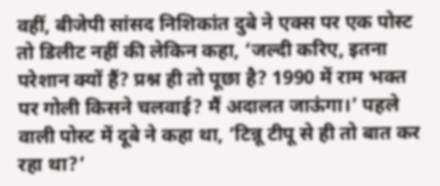वहीं, बीजेपी सांसद निशिकांत दुबे ने एक्स पर एक पोस्ट तो डिलीट नहीं की लेकिन कहा, ‘जल्दी करिए, इतना परेशान क्यों हैं? प्रश्न ही तो पूछा है? 1990 में राम भक्त पर गोली किसने चलवाई? मैं अदालत जाऊंगा।’ पहले वाली पोस्ट में दूबे ने कहा था, ‘टिन्नू टीपू से ही तो बात कर रहा था?’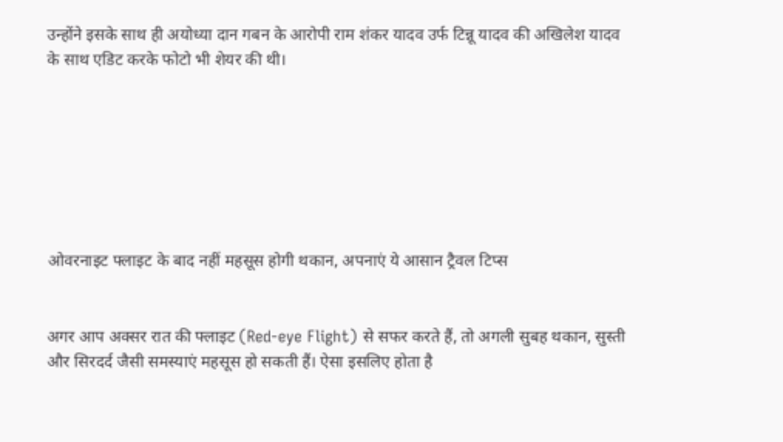उन्होंने इसके साथ ही अयोध्या दान गबन के आरोपी राम शंकर यादव उर्फ टिन्नू यादव की अखिलेश यादव के साथ एडिट करके फोटो भी शेयर की थी।







ओवरनाइट फ्लाइट के बाद नहीं महसूस होगी थकान, अपनाएं ये आसान ट्रैवल टिप्स


अगर आप अक्सर रात की फ्लाइट (Red-eye Flight) से सफर करते हैं, तो अगली सुबह थकान, सुस्ती और सिरदर्द जैसी समस्याएं महसूस हो सकती हैं। ऐसा इसलिए होता है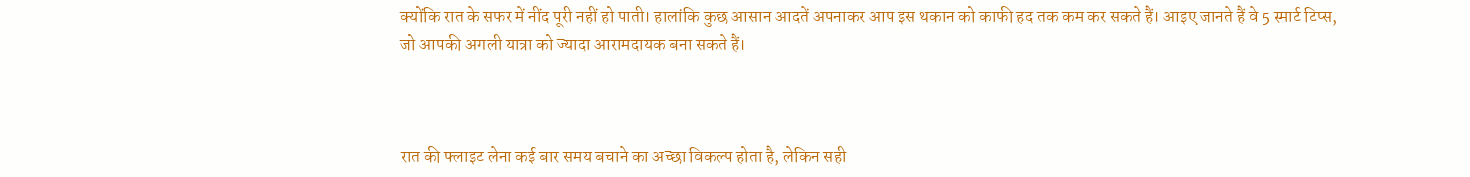क्योंकि रात के सफर में नींद पूरी नहीं हो पाती। हालांकि कुछ आसान आदतें अपनाकर आप इस थकान को काफी हद तक कम कर सकते हैं। आइए जानते हैं वे 5 स्मार्ट टिप्स, जो आपकी अगली यात्रा को ज्यादा आरामदायक बना सकते हैं।



रात की फ्लाइट लेना कई बार समय बचाने का अच्छा विकल्प होता है, लेकिन सही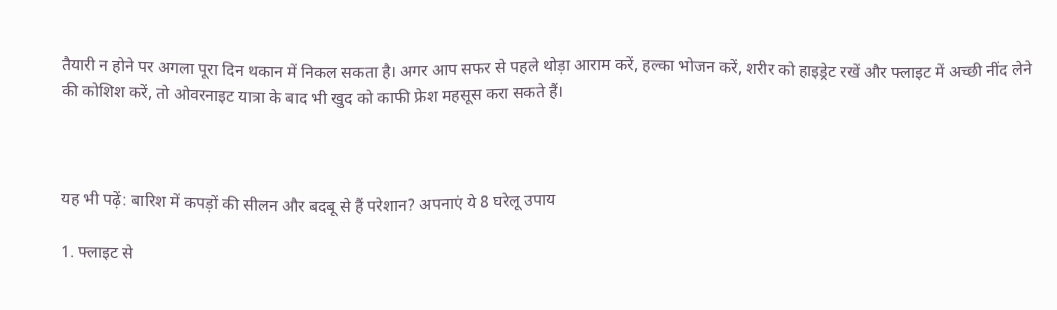तैयारी न होने पर अगला पूरा दिन थकान में निकल सकता है। अगर आप सफर से पहले थोड़ा आराम करें, हल्का भोजन करें, शरीर को हाइड्रेट रखें और फ्लाइट में अच्छी नींद लेने की कोशिश करें, तो ओवरनाइट यात्रा के बाद भी खुद को काफी फ्रेश महसूस करा सकते हैं।



यह भी पढ़ें: बारिश में कपड़ों की सीलन और बदबू से हैं परेशान? अपनाएं ये 8 घरेलू उपाय

1. फ्लाइट से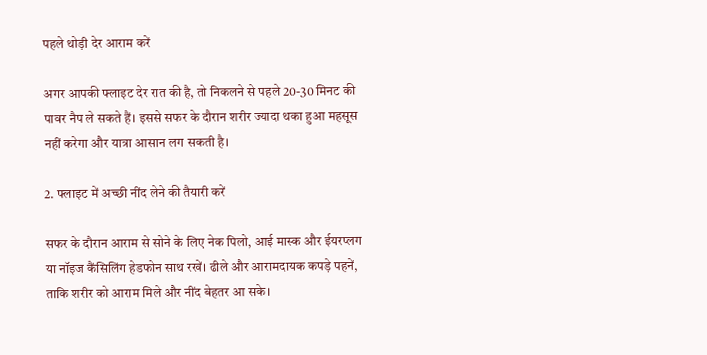पहले थोड़ी देर आराम करें

अगर आपकी फ्लाइट देर रात की है, तो निकलने से पहले 20-30 मिनट की पावर नैप ले सकते हैं। इससे सफर के दौरान शरीर ज्यादा थका हुआ महसूस नहीं करेगा और यात्रा आसान लग सकती है।

2. फ्लाइट में अच्छी नींद लेने की तैयारी करें

सफर के दौरान आराम से सोने के लिए नेक पिलो, आई मास्क और ईयरप्लग या नॉइज कैंसिलिंग हेडफोन साथ रखें। ढीले और आरामदायक कपड़े पहनें, ताकि शरीर को आराम मिले और नींद बेहतर आ सके।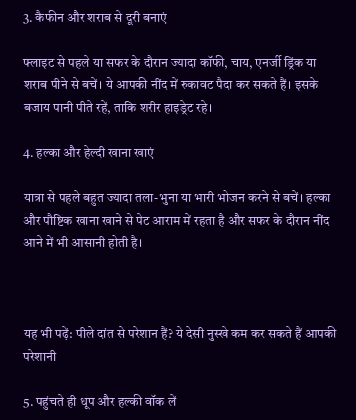3. कैफीन और शराब से दूरी बनाएं

फ्लाइट से पहले या सफर के दौरान ज्यादा कॉफी, चाय, एनर्जी ड्रिंक या शराब पीने से बचें। ये आपकी नींद में रुकावट पैदा कर सकते हैं। इसके बजाय पानी पीते रहें, ताकि शरीर हाइड्रेट रहे।

4. हल्का और हेल्दी खाना खाएं

यात्रा से पहले बहुत ज्यादा तला-भुना या भारी भोजन करने से बचें। हल्का और पौष्टिक खाना खाने से पेट आराम में रहता है और सफर के दौरान नींद आने में भी आसानी होती है।



यह भी पढ़ें: पीले दांत से परेशान हैं? ये देसी नुस्खे कम कर सकते हैं आपकी परेशानी

5. पहुंचते ही धूप और हल्की वॉक लें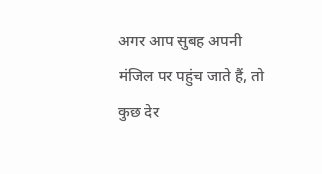अगर आप सुबह अपनी मंजिल पर पहुंच जाते हैं, तो कुछ देर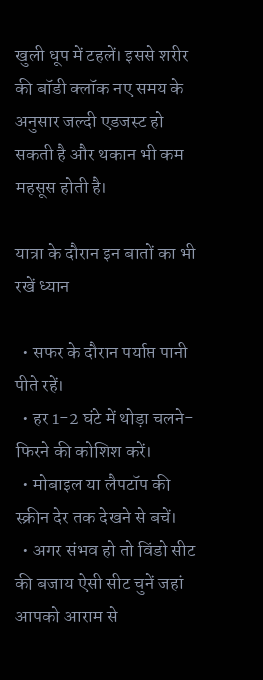खुली धूप में टहलें। इससे शरीर की बॉडी क्लॉक नए समय के अनुसार जल्दी एडजस्ट हो सकती है और थकान भी कम महसूस होती है।

यात्रा के दौरान इन बातों का भी रखें ध्यान

  • सफर के दौरान पर्याप्त पानी पीते रहें।
  • हर 1-2 घंटे में थोड़ा चलने-फिरने की कोशिश करें।
  • मोबाइल या लैपटॉप की स्क्रीन देर तक देखने से बचें।
  • अगर संभव हो तो विंडो सीट की बजाय ऐसी सीट चुनें जहां आपको आराम से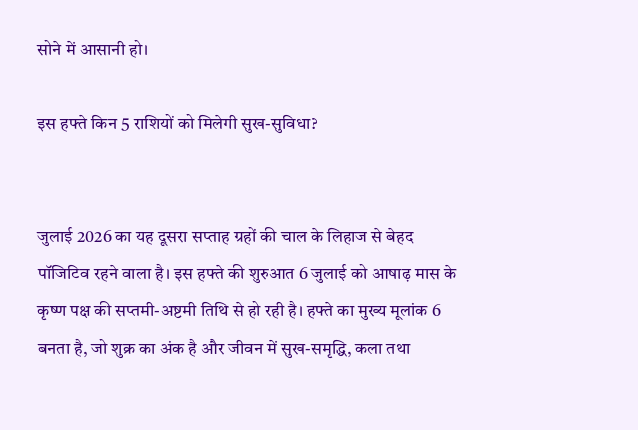सोने में आसानी हो।

इस हफ्ते किन 5 राशियों को मिलेगी सुख-सुविधा?


जुलाई 2026 का यह दूसरा सप्ताह ग्रहों की चाल के लिहाज से बेहद पॉजिटिव रहने वाला है। इस हफ्ते की शुरुआत 6 जुलाई को आषाढ़ मास के कृष्ण पक्ष की सप्तमी-अष्टमी तिथि से हो रही है। हफ्ते का मुख्य मूलांक 6 बनता है, जो शुक्र का अंक है और जीवन में सुख-समृद्धि, कला तथा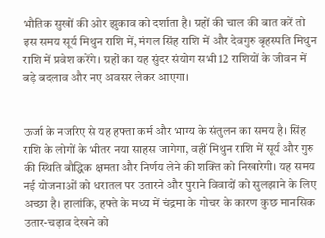भौतिक सुखों की ओर झुकाव को दर्शाता है। ग्रहों की चाल की बात करें तो इस समय सूर्य मिथुन राशि में, मंगल सिंह राशि में और देवगुरु बृहस्पति मिथुन राशि में प्रवेश करेंगे। ग्रहों का यह सुंदर संयोग सभी 12 राशियों के जीवन में बड़े बदलाव और नए अवसर लेकर आएगा।


ऊर्जा के नजरिए से यह हफ्ता कर्म और भाग्य के संतुलन का समय है। सिंह राशि के लोगों के भीतर नया साहस जागेगा, वहीं मिथुन राशि में सूर्य और गुरु की स्थिति बौद्धिक क्षमता और निर्णय लेने की शक्ति को निखारेगी। यह समय नई योजनाओं को धरातल पर उतारने और पुराने विवादों को सुलझाने के लिए अच्छा है। हालांकि, हफ्ते के मध्य में चंद्रमा के गोचर के कारण कुछ मानसिक उतार-चढ़ाव देखने को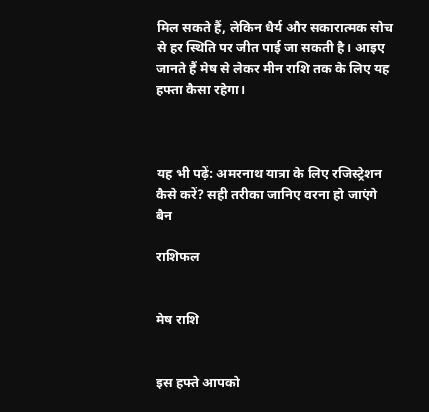मिल सकते हैं, लेकिन धैर्य और सकारात्मक सोच से हर स्थिति पर जीत पाई जा सकती है। आइए जानते हैं मेष से लेकर मीन राशि तक के लिए यह हफ्ता कैसा रहेगा।



यह भी पढ़ें: अमरनाथ यात्रा के लिए रजिस्ट्रेशन कैसे करें? सही तरीका जानिए वरना हो जाएंगे बैन

राशिफल


मेष राशि


इस हफ्ते आपको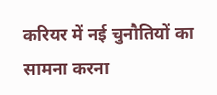करियर में नई चुनौतियों का सामना करना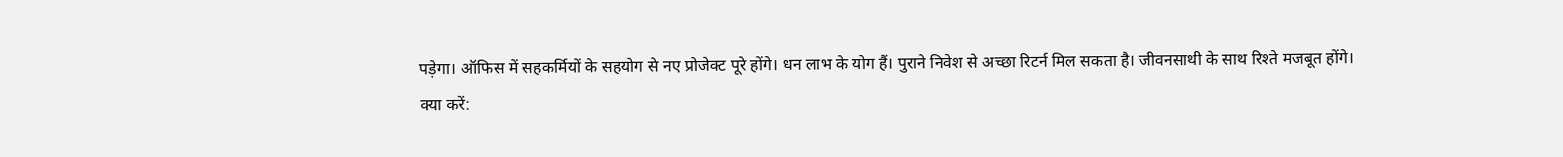पड़ेगा। ऑफिस में सहकर्मियों के सहयोग से नए प्रोजेक्ट पूरे होंगे। धन लाभ के योग हैं। पुराने निवेश से अच्छा रिटर्न मिल सकता है। जीवनसाथी के साथ रिश्ते मजबूत होंगे।
क्या करें: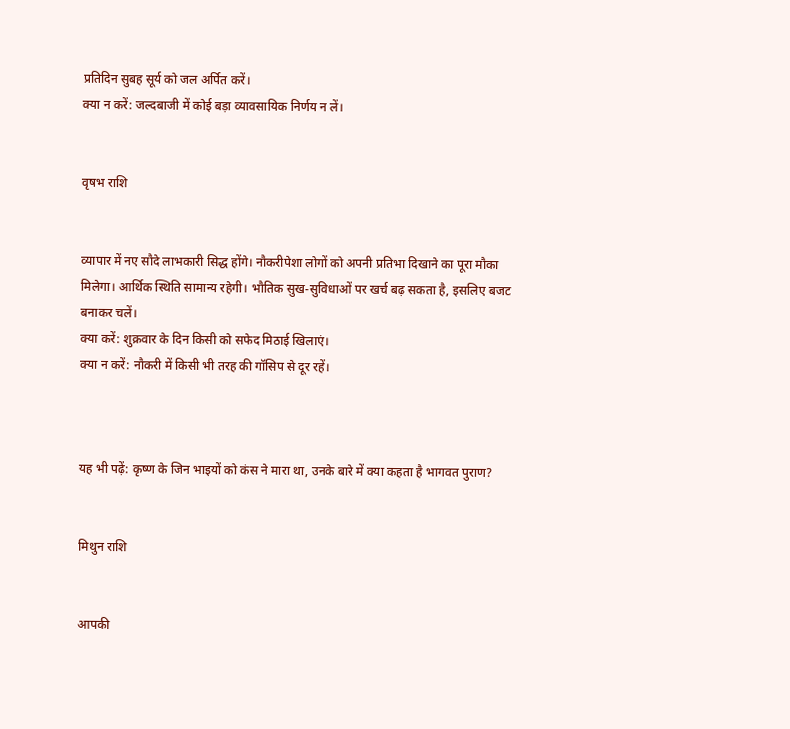प्रतिदिन सुबह सूर्य को जल अर्पित करें।
क्या न करें: जल्दबाजी में कोई बड़ा व्यावसायिक निर्णय न लें।


वृषभ राशि


व्यापार में नए सौदे लाभकारी सिद्ध होंगे। नौकरीपेशा लोगों को अपनी प्रतिभा दिखाने का पूरा मौका मिलेगा। आर्थिक स्थिति सामान्य रहेगी। भौतिक सुख-सुविधाओं पर खर्च बढ़ सकता है, इसलिए बजट बनाकर चलें।
क्या करें: शुक्रवार के दिन किसी को सफेद मिठाई खिलाएं।
क्या न करें: नौकरी में किसी भी तरह की गॉसिप से दूर रहें।



यह भी पढ़ें: कृष्ण के जिन भाइयों को कंस ने मारा था, उनके बारे में क्या कहता है भागवत पुराण?


मिथुन राशि


आपकी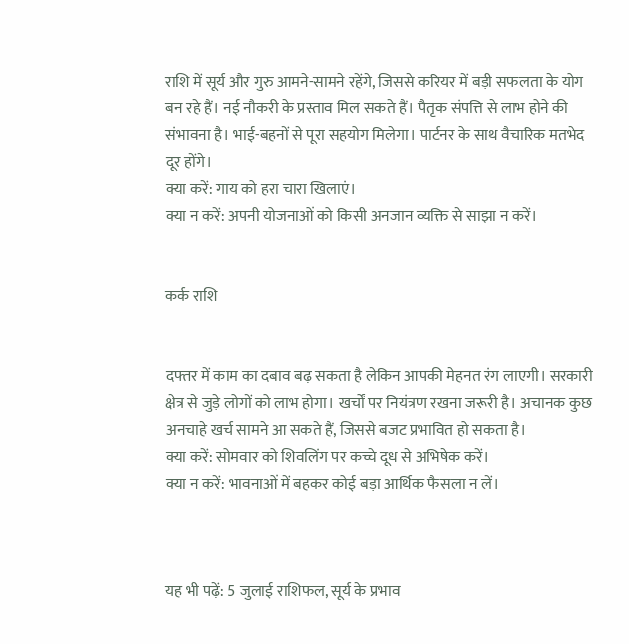राशि में सूर्य और गुरु आमने-सामने रहेंगे, जिससे करियर में बड़ी सफलता के योग बन रहे हैं। नई नौकरी के प्रस्ताव मिल सकते हैं। पैतृक संपत्ति से लाभ होने की संभावना है। भाई-बहनों से पूरा सहयोग मिलेगा। पार्टनर के साथ वैचारिक मतभेद दूर होंगे।
क्या करें: गाय को हरा चारा खिलाएं।
क्या न करें: अपनी योजनाओं को किसी अनजान व्यक्ति से साझा न करें।


कर्क राशि


दफ्तर में काम का दबाव बढ़ सकता है लेकिन आपकी मेहनत रंग लाएगी। सरकारी क्षेत्र से जुड़े लोगों को लाभ होगा। खर्चों पर नियंत्रण रखना जरूरी है। अचानक कुछ अनचाहे खर्च सामने आ सकते हैं, जिससे बजट प्रभावित हो सकता है।
क्या करें: सोमवार को शिवलिंग पर कच्चे दूध से अभिषेक करें।
क्या न करें: भावनाओं में बहकर कोई बड़ा आर्थिक फैसला न लें।



यह भी पढ़ें: 5 जुलाई राशिफल, सूर्य के प्रभाव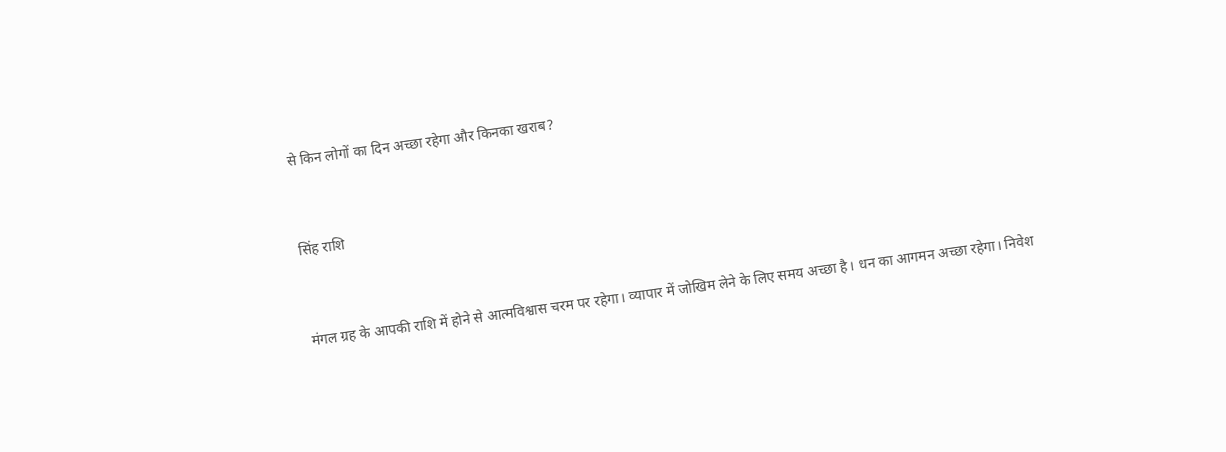से किन लोगों का दिन अच्छा रहेगा और किनका खराब?


सिंह राशि


मंगल ग्रह के आपकी राशि में होने से आत्मविश्वास चरम पर रहेगा। व्यापार में जोखिम लेने के लिए समय अच्छा है। धन का आगमन अच्छा रहेगा। निवेश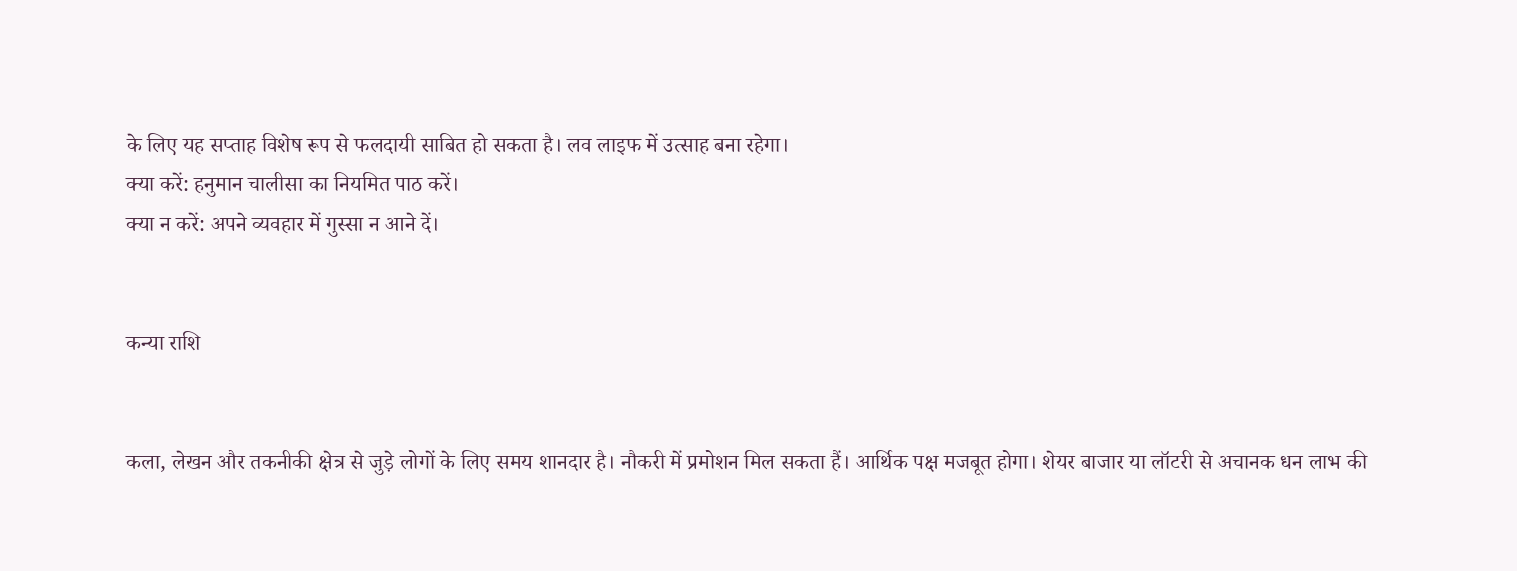के लिए यह सप्ताह विशेष रूप से फलदायी साबित हो सकता है। लव लाइफ में उत्साह बना रहेगा।
क्या करें: हनुमान चालीसा का नियमित पाठ करें।
क्या न करें: अपने व्यवहार में गुस्सा न आने दें।


कन्या राशि


कला, लेखन और तकनीकी क्षेत्र से जुड़े लोगों के लिए समय शानदार है। नौकरी में प्रमोशन मिल सकता हैं। आर्थिक पक्ष मजबूत होगा। शेयर बाजार या लॉटरी से अचानक धन लाभ की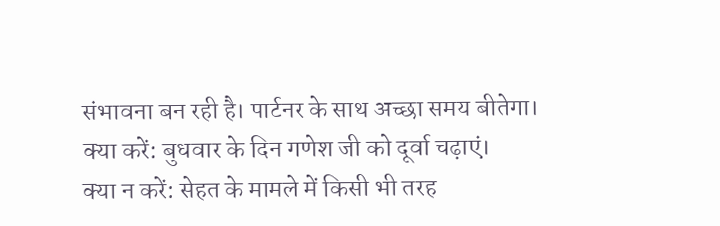संभावना बन रही है। पार्टनर के साथ अच्छा समय बीतेगा।
क्या करें: बुधवार के दिन गणेश जी को दूर्वा चढ़ाएं।
क्या न करें: सेहत के मामले में किसी भी तरह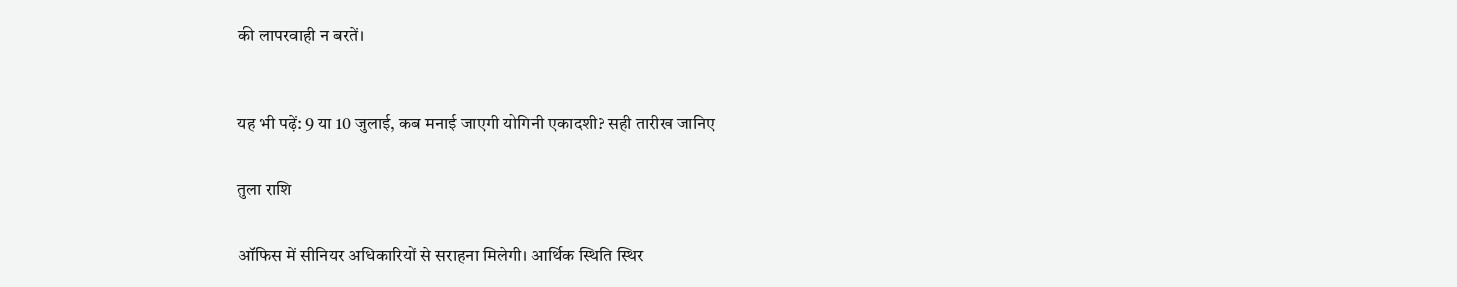की लापरवाही न बरतें।



यह भी पढ़ें: 9 या 10 जुलाई, कब मनाई जाएगी योगिनी एकादशी? सही तारीख जानिए


तुला राशि


ऑफिस में सीनियर अधिकारियों से सराहना मिलेगी। आर्थिक स्थिति स्थिर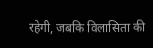रहेगी, जबकि विलासिता की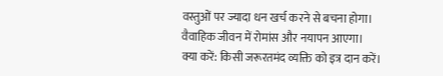वस्तुओं पर ज्यादा धन खर्च करने से बचना होगा। वैवाहिक जीवन में रोमांस और नयापन आएगा।
क्या करें: किसी जरूरतमंद व्यक्ति को इत्र दान करें।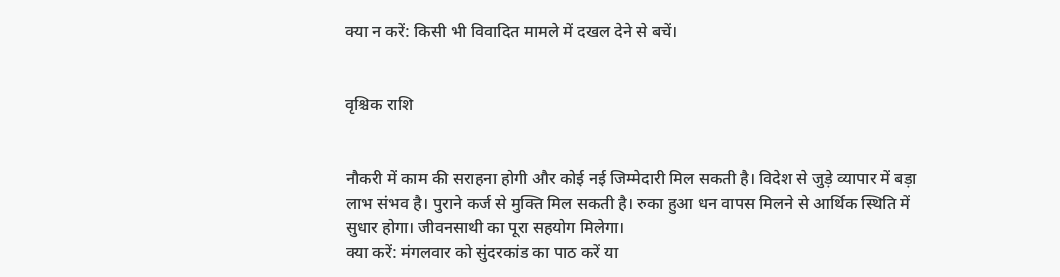क्या न करें: किसी भी विवादित मामले में दखल देने से बचें।


वृश्चिक राशि


नौकरी में काम की सराहना होगी और कोई नई जिम्मेदारी मिल सकती है। विदेश से जुड़े व्यापार में बड़ा लाभ संभव है। पुराने कर्ज से मुक्ति मिल सकती है। रुका हुआ धन वापस मिलने से आर्थिक स्थिति में सुधार होगा। जीवनसाथी का पूरा सहयोग मिलेगा।
क्या करें: मंगलवार को सुंदरकांड का पाठ करें या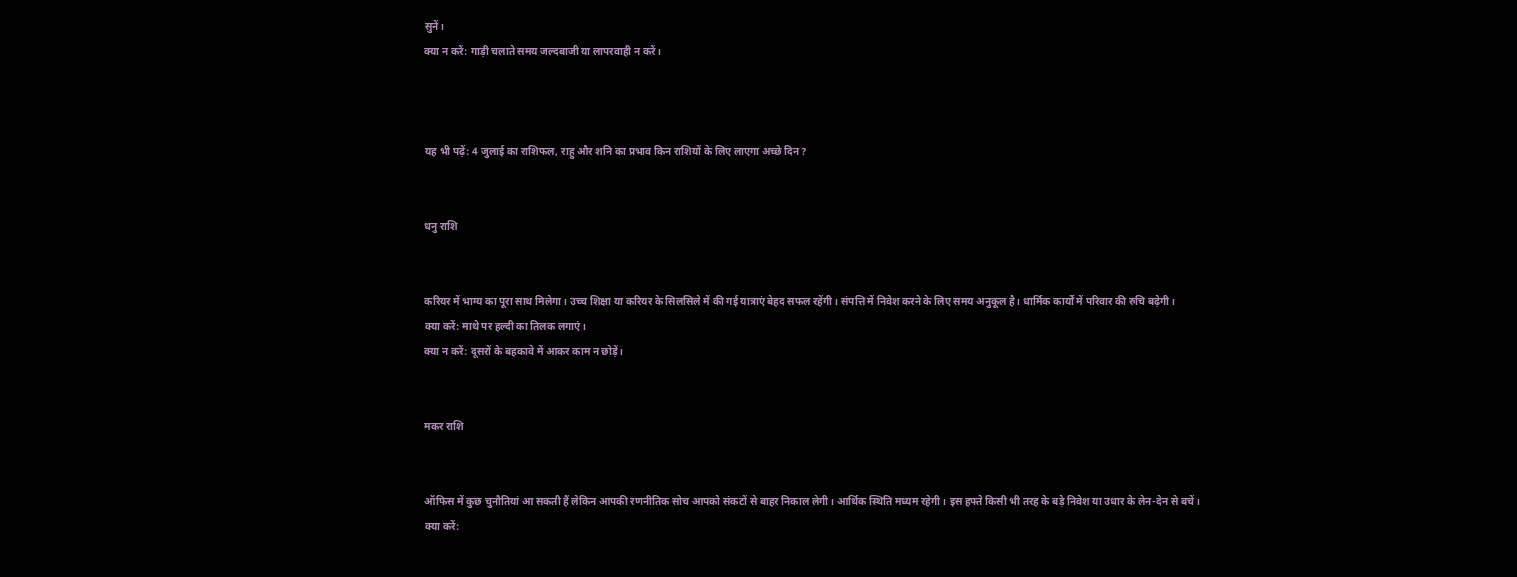सुनें।
क्या न करें: गाड़ी चलाते समय जल्दबाजी या लापरवाही न करें।



यह भी पढ़ें: 4 जुलाई का राशिफल, राहु और शनि का प्रभाव किन राशियों के लिए लाएगा अच्छे दिन?


धनु राशि


करियर में भाग्य का पूरा साथ मिलेगा। उच्च शिक्षा या करियर के सिलसिले में की गई यात्राएं बेहद सफल रहेंगी। संपत्ति में निवेश करने के लिए समय अनुकूल है। धार्मिक कार्यों में परिवार की रुचि बढ़ेगी।
क्या करें: माथे पर हल्दी का तिलक लगाएं।
क्या न करें: दूसरों के बहकावे में आकर काम न छोड़ें।


मकर राशि


ऑफिस में कुछ चुनौतियां आ सकती हैं लेकिन आपकी रणनीतिक सोच आपको संकटों से बाहर निकाल लेगी। आर्थिक स्थिति मध्यम रहेगी। इस हफ्ते किसी भी तरह के बड़े निवेश या उधार के लेन-देन से बचें।
क्या करें: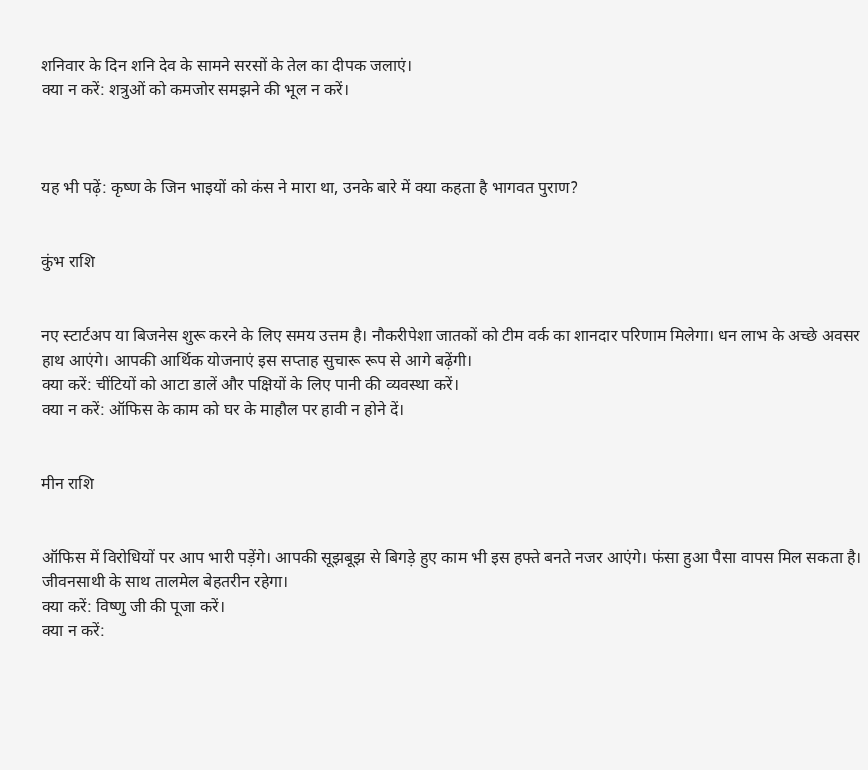शनिवार के दिन शनि देव के सामने सरसों के तेल का दीपक जलाएं।
क्या न करें: शत्रुओं को कमजोर समझने की भूल न करें।



यह भी पढ़ें: कृष्ण के जिन भाइयों को कंस ने मारा था, उनके बारे में क्या कहता है भागवत पुराण?


कुंभ राशि


नए स्टार्टअप या बिजनेस शुरू करने के लिए समय उत्तम है। नौकरीपेशा जातकों को टीम वर्क का शानदार परिणाम मिलेगा। धन लाभ के अच्छे अवसर हाथ आएंगे। आपकी आर्थिक योजनाएं इस सप्ताह सुचारू रूप से आगे बढ़ेंगी।
क्या करें: चींटियों को आटा डालें और पक्षियों के लिए पानी की व्यवस्था करें।
क्या न करें: ऑफिस के काम को घर के माहौल पर हावी न होने दें।


मीन राशि


ऑफिस में विरोधियों पर आप भारी पड़ेंगे। आपकी सूझबूझ से बिगड़े हुए काम भी इस हफ्ते बनते नजर आएंगे। फंसा हुआ पैसा वापस मिल सकता है। जीवनसाथी के साथ तालमेल बेहतरीन रहेगा।
क्या करें: विष्णु जी की पूजा करें।
क्या न करें: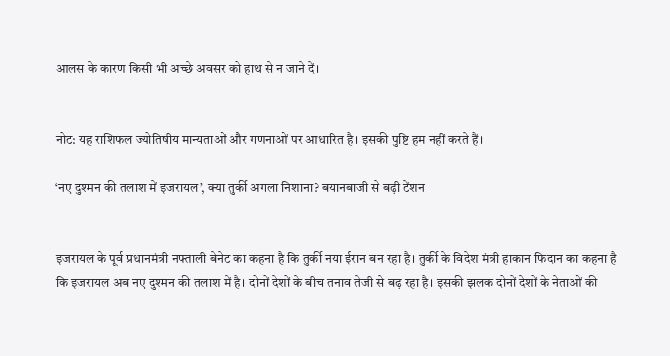आलस के कारण किसी भी अच्छे अवसर को हाथ से न जाने दें।


नोट: यह राशिफल ज्योतिषीय मान्यताओं और गणनाओं पर आधारित है। इसकी पुष्टि हम नहीं करते हैं।

‘नए दुश्मन की तलाश में इजरायल’, क्या तुर्की अगला निशाना? बयानबाजी से बढ़ी टेंशन


इजरायल के पूर्व प्रधानमंत्री नफ्ताली बेनेट का कहना है कि तुर्की नया ईरान बन रहा है। तुर्की के विदेश मंत्री हाकान फिदान का कहना है कि इजरायल अब नए दुश्मन की तलाश में है। दोनों देशों के बीच तनाव तेजी से बढ़ रहा है। इसकी झलक दोनों देशों के नेताओं की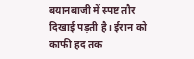बयानबाजी में स्पष्ट तौर दिखाई पड़ती है। ईरान को काफी हद तक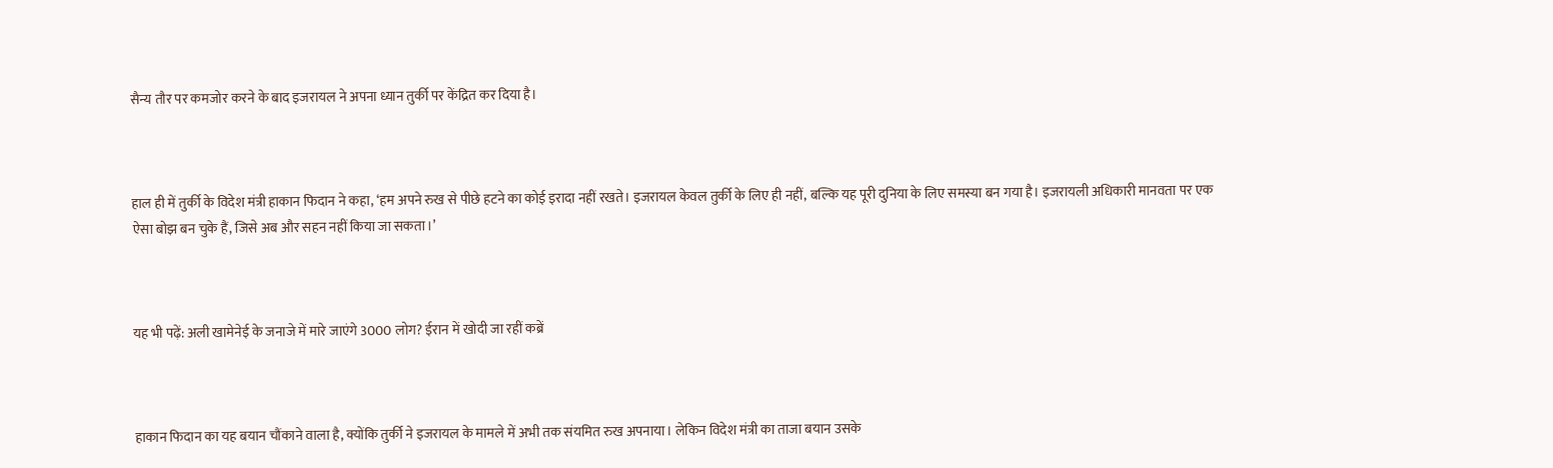सैन्य तौर पर कमजोर करने के बाद इजरायल ने अपना ध्यान तुर्की पर केंद्रित कर दिया है।



हाल ही में तुर्की के विदेश मंत्री हाकान फिदान ने कहा, ‘हम अपने रुख से पीछे हटने का कोई इरादा नहीं रखते। इजरायल केवल तुर्की के लिए ही नहीं, बल्कि यह पूरी दुनिया के लिए समस्या बन गया है। इजरायली अधिकारी मानवता पर एक ऐसा बोझ बन चुके हैं, जिसे अब और सहन नहीं किया जा सकता।’



यह भी पढ़ें: अली खामेनेई के जनाजे में मारे जाएंगे 3000 लोग? ईरान में खोदी जा रहीं कब्रें



हाकान फिदान का यह बयान चौंकाने वाला है, क्योंकि तुर्की ने इजरायल के मामले में अभी तक संयमित रुख अपनाया। लेकिन विदेश मंत्री का ताजा बयान उसके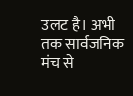उलट है। अभी तक सार्वजनिक मंच से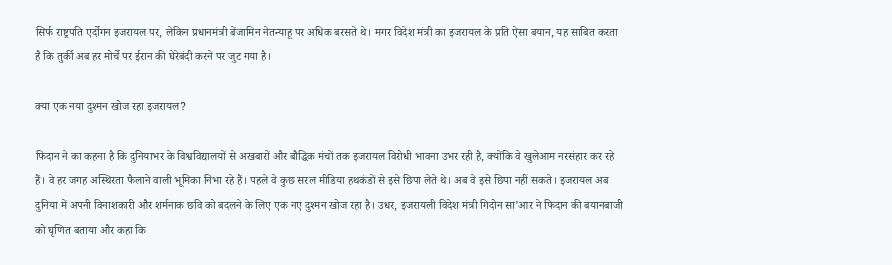सिर्फ राष्ट्रपति एर्दोगन इजरायल पर, लेकिन प्रधानमंत्री बेंजामिन नेतन्याहू पर अधिक बरसते थे। मगर विदेश मंत्री का इजरायल के प्रति ऐसा बयान, यह साबित करता है कि तुर्की अब हर मोर्चे पर ईरान की घेरेबंदी करने पर जुट गया है।

क्या एक नया दुश्मन खोज रहा इजरायल?

फिदान ने का कहना है कि दुनियाभर के विश्वविद्यालयों से अखबारों और बौद्धिक मंचों तक इजरायल विरोधी भावना उभर रही है, क्योंकि वे खुलेआम नरसंहार कर रहे हैं। वे हर जगह अस्थिरता फैलाने वाली भूमिका निभा रहे हैं। पहले वे कुछ सरल मीडिया हथकंडों से इसे छिपा लेते थे। अब वे इसे छिपा नहीं सकते। इजरायल अब दुनिया में अपनी विनाशकारी और शर्मनाक छवि को बदलने के लिए एक नए दुश्मन खोज रहा है। उधर, इजरायली विदेश मंत्री गिदोन सा’आर ने फिदान की बयानबाजी को घृणित बताया और कहा कि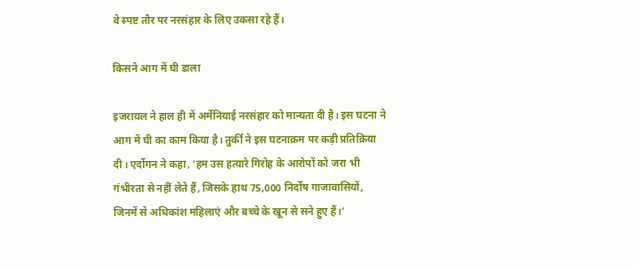वे स्पष्ट तौर पर नरसंहार के लिए उकसा रहे हैं।

किसने आग में घी डाला

इजरायल ने हाल ही में अर्मेनियाई नरसंहार को मान्यता दी है। इस घटना ने आग में घी का काम किया है। तुर्की ने इस घटनाक्रम पर कड़ी प्रतिक्रिया दी। एर्दोगन ने कहा, ‘हम उस हत्यारे गिरोह के आरोपों को जरा भी गंभीरता से नहीं लेते हैं, जिसके हाथ 75,000 निर्दोष गाजावासियों, जिनमें से अधिकांश महिलाएं और बच्चे के खून से सने हुए हैं।’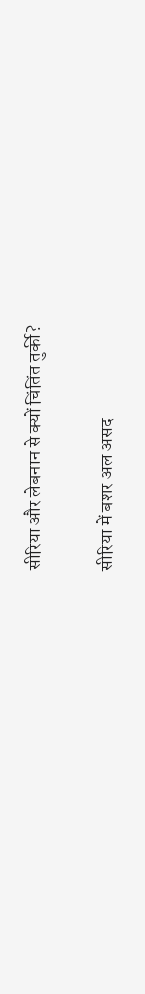सीरिया और लेबनान से क्यों चिंतिंत तुर्की?

सीरिया में बशर अल असद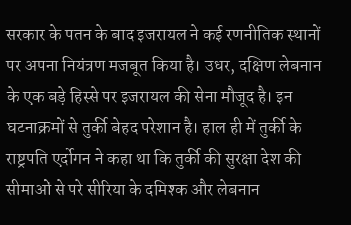सरकार के पतन के बाद इजरायल ने कई रणनीतिक स्थानों पर अपना नियंत्रण मजबूत किया है। उधर, दक्षिण लेबनान के एक बड़े हिस्से पर इजरायल की सेना मौजूद है। इन घटनाक्रमों से तुर्की बेहद परेशान है। हाल ही में तुर्की के राष्ट्रपति एर्दोगन ने कहा था कि तुर्की की सुरक्षा देश की सीमाओं से परे सीरिया के दमिश्क और लेबनान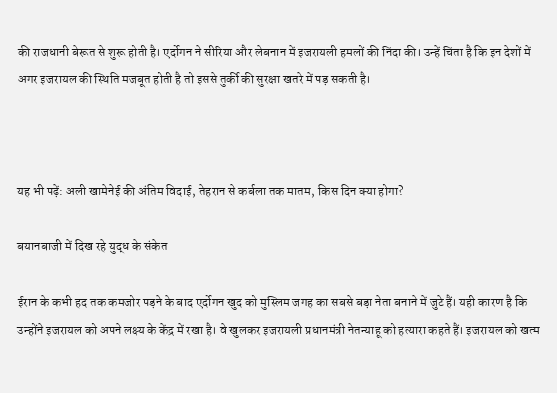की राजधानी बेरूत से शुरू होती है। एर्दोगन ने सीरिया और लेबनान में इजरायली हमलों की निंदा की। उन्हें चिंता है कि इन देशों में अगर इजरायल की स्थिति मजबूत होती है तो इससे तुर्की की सुरक्षा खतरे में पड़ सकती है।



यह भी पढ़ें: अली खामेनेई की अंतिम विदाई, तेहरान से कर्बला तक मातम, किस दिन क्या होगा?

बयानबाजी में दिख रहे युद्ध के संकेत

ईरान के कभी हद तक कमजोर पड़ने के बाद एर्दोगन खुद को मुस्लिम जगह का सबसे बड़ा नेता बनाने में जुटे हैं। यही कारण है कि उन्होंने इजरायल को अपने लक्ष्य के केंद्र में रखा है। वे खुलकर इजरायली प्रधानमंत्री नेतन्याहू को हत्यारा कहते हैं। इजरायल को खत्म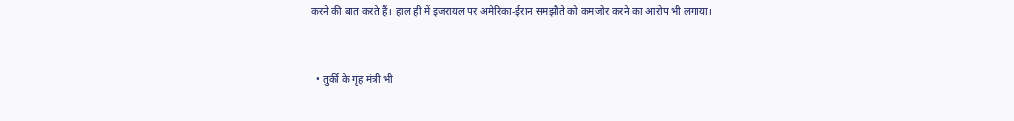करने की बात करते हैं। हाल ही में इजरायल पर अमेरिका-ईरान समझौते को कमजोर करने का आरोप भी लगाया।



  • तुर्की के गृह मंत्री भी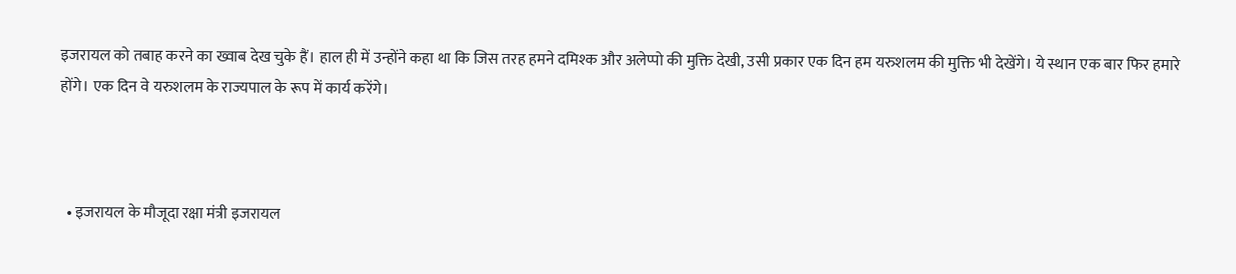इजरायल को तबाह करने का ख्वाब देख चुके हैं। हाल ही में उन्होंने कहा था कि जिस तरह हमने दमिश्क और अलेप्पो की मुक्ति देखी, उसी प्रकार एक दिन हम यरुशलम की मुक्ति भी देखेंगे। ये स्थान एक बार फिर हमारे होंगे। एक दिन वे यरुशलम के राज्यपाल के रूप में कार्य करेंगे।



  • इजरायल के मौजूदा रक्षा मंत्री इजरायल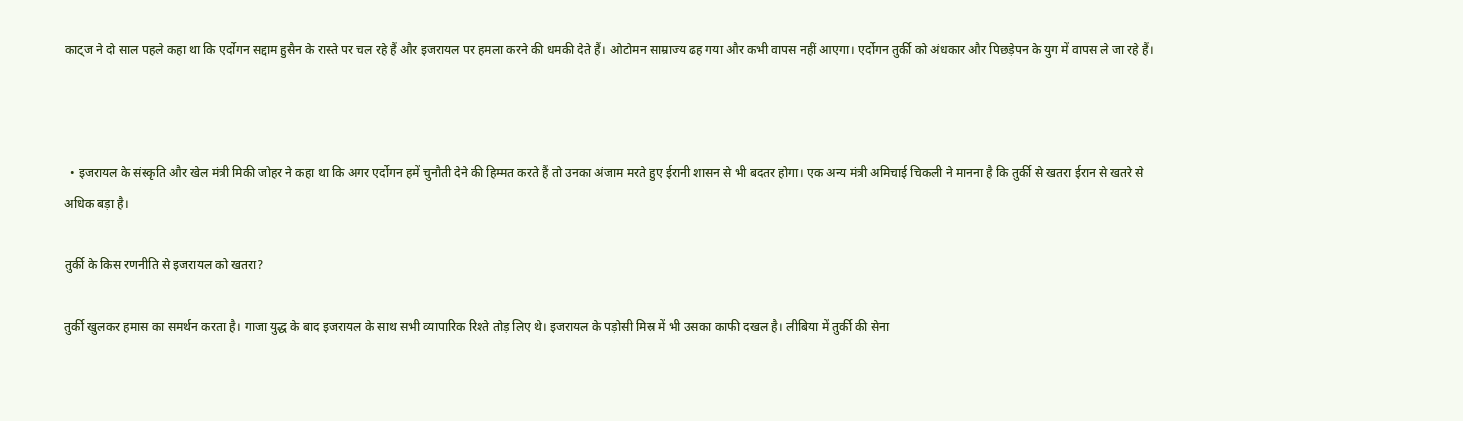काट्ज ने दो साल पहले कहा था कि एर्दोगन सद्दाम हुसैन के रास्ते पर चल रहे हैं और इजरायल पर हमला करने की धमकी देते हैं। ओटोमन साम्राज्य ढह गया और कभी वापस नहीं आएगा। एर्दोगन तुर्की को अंधकार और पिछड़ेपन के युग में वापस ले जा रहे हैं।



  • इजरायल के संस्कृति और खेल मंत्री मिकी जोहर ने कहा था कि अगर एर्दोगन हमें चुनौती देने की हिम्मत करते हैं तो उनका अंजाम मरते हुए ईरानी शासन से भी बदतर होगा। एक अन्य मंत्री अमिचाई चिकली ने मानना है कि तुर्की से खतरा ईरान से खतरे से अधिक बड़ा है।

तुर्की के किस रणनीति से इजरायल को खतरा?

तुर्की खुलकर हमास का समर्थन करता है। गाजा युद्ध के बाद इजरायल के साथ सभी व्यापारिक रिश्ते तोड़ लिए थे। इजरायल के पड़ोसी मिस्र में भी उसका काफी दखल है। लीबिया में तुर्की की सेना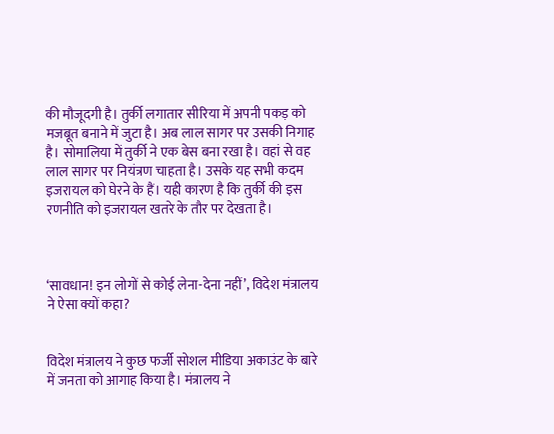की मौजूदगी है। तुर्की लगातार सीरिया में अपनी पकड़ को मजबूत बनाने में जुटा है। अब लाल सागर पर उसकी निगाह है। सोमालिया में तुर्की ने एक बेस बना रखा है। वहां से वह लाल सागर पर नियंत्रण चाहता है। उसके यह सभी कदम इजरायल को घेरने के हैं। यही कारण है कि तुर्की की इस रणनीति को इजरायल खतरे के तौर पर देखता है।



‘सावधान! इन लोगों से कोई लेना-देना नहीं’, विदेश मंत्रालय ने ऐसा क्यों कहा?


विदेश मंत्रालय ने कुछ फर्जी सोशल मीडिया अकाउंट के बारे में जनता को आगाह किया है। मंत्रालय ने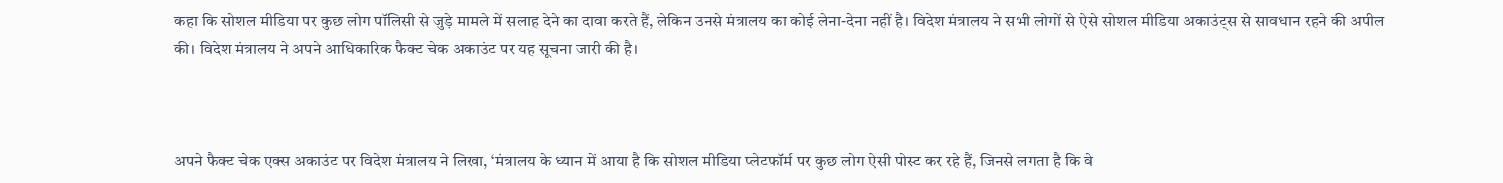कहा कि सोशल मीडिया पर कुछ लोग पॉलिसी से जुड़े मामले में सलाह देने का दावा करते हैं, लेकिन उनसे मंत्रालय का कोई लेना-देना नहीं है। विदेश मंत्रालय ने सभी लोगों से ऐसे सोशल मीडिया अकाउंट्स से सावधान रहने की अपील की। विदेश मंत्रालय ने अपने आधिकारिक फैक्ट चेक अकाउंट पर यह सूचना जारी की है।



अपने फैक्ट चेक एक्स अकाउंट पर विदेश मंत्रालय ने लिखा, ‘मंत्रालय के ध्यान में आया है कि सोशल मीडिया प्लेटफॉर्म पर कुछ लोग ऐसी पोस्ट कर रहे हैं, जिनसे लगता है कि वे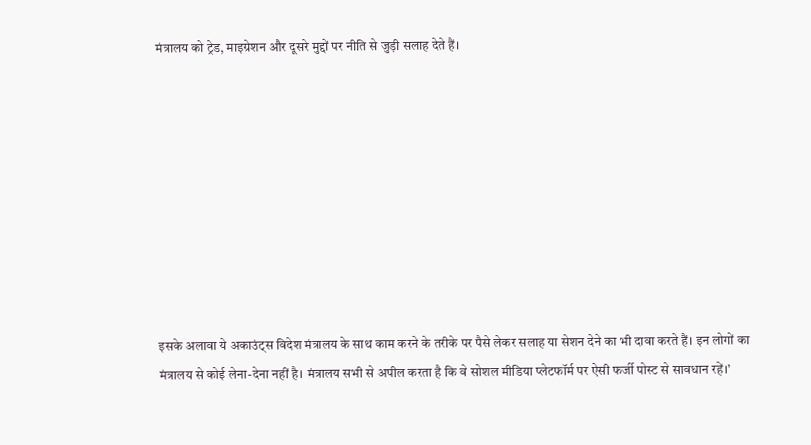मंत्रालय को ट्रेड, माइग्रेशन और दूसरे मुद्दों पर नीति से जुड़ी सलाह देते हैं।









इसके अलावा ये अकाउंट्स विदेश मंत्रालय के साथ काम करने के तरीके पर पैसे लेकर सलाह या सेशन देने का भी दावा करते हैं। इन लोगों का मंत्रालय से कोई लेना-देना नहीं है। मंत्रालय सभी से अपील करता है कि वे सोशल मीडिया प्लेटफॉर्म पर ऐसी फर्जी पोस्ट से सावधान रहें।’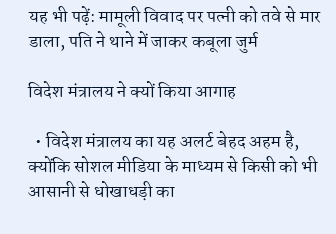यह भी पढ़ें: मामूली विवाद पर पत्नी को तवे से मार डाला, पति ने थाने में जाकर कबूला जुर्म

विदेश मंत्रालय ने क्यों किया आगाह

  • विदेश मंत्रालय का यह अलर्ट बेहद अहम है, क्योंकि सोशल मीडिया के माध्यम से किसी को भी आसानी से धोखाधड़ी का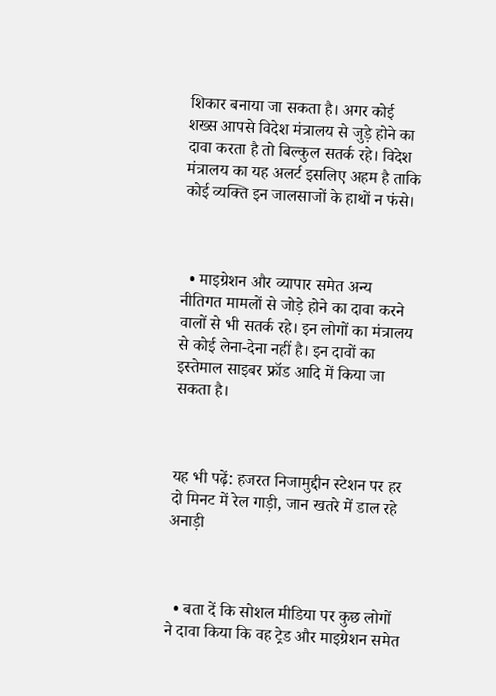शिकार बनाया जा सकता है। अगर कोई शख्स आपसे विदेश मंत्रालय से जुड़े होने का दावा करता है तो बिल्कुल सतर्क रहे। विदेश मंत्रालय का यह अलर्ट इसलिए अहम है ताकि कोई व्यक्ति इन जालसाजों के हाथों न फंसे।



  • माइग्रेशन और व्यापार समेत अन्य नीतिगत मामलों से जोड़े होने का दावा करने वालों से भी सतर्क रहे। इन लोगों का मंत्रालय से कोई लेना-देना नहीं है। इन दावों का इस्तेमाल साइबर फ्रॉड आदि में किया जा सकता है।



यह भी पढ़ें: हजरत निजामुद्दीन स्टेशन पर हर दो मिनट में रेल गाड़ी, जान खतरे में डाल रहे अनाड़ी



  • बता दें कि सोशल मीडिया पर कुछ लोगों ने दावा किया कि वह ट्रेड और माइग्रेशन समेत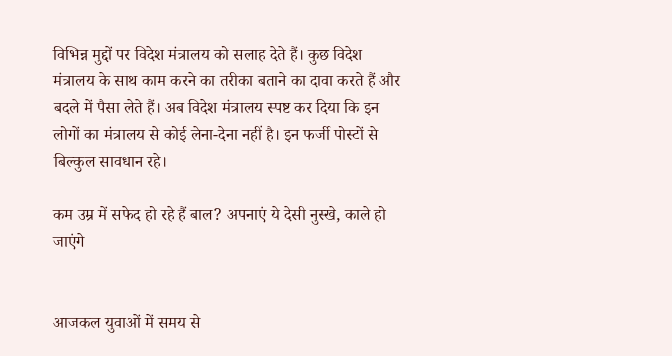विभिन्न मुद्दों पर विदेश मंत्रालय को सलाह देते हैं। कुछ विदेश मंत्रालय के साथ काम करने का तरीका बताने का दावा करते हैं और बदले में पैसा लेते हैं। अब विदेश मंत्रालय स्पष्ट कर दिया कि इन लोगों का मंत्रालय से कोई लेना-देना नहीं है। इन फर्जी पोस्टों से बिल्कुल सावधान रहे।

कम उम्र में सफेद हो रहे हैं बाल? अपनाएं ये देसी नुस्खे, काले हो जाएंगे


आजकल युवाओं में समय से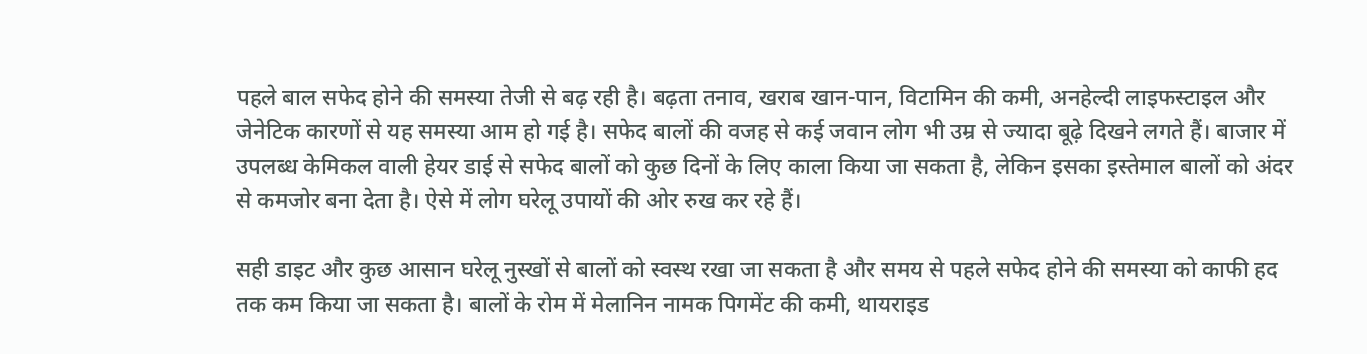पहले बाल सफेद होने की समस्या तेजी से बढ़ रही है। बढ़ता तनाव, खराब खान-पान, विटामिन की कमी, अनहेल्दी लाइफस्टाइल और जेनेटिक कारणों से यह समस्या आम हो गई है। सफेद बालों की वजह से कई जवान लोग भी उम्र से ज्यादा बूढ़े दिखने लगते हैं। बाजार में उपलब्ध केमिकल वाली हेयर डाई से सफेद बालों को कुछ दिनों के लिए काला किया जा सकता है, लेकिन इसका इस्तेमाल बालों को अंदर से कमजोर बना देता है। ऐसे में लोग घरेलू उपायों की ओर रुख कर रहे हैं।

सही डाइट और कुछ आसान घरेलू नुस्खों से बालों को स्वस्थ रखा जा सकता है और समय से पहले सफेद होने की समस्या को काफी हद तक कम किया जा सकता है। बालों के रोम में मेलानिन नामक पिगमेंट की कमी, थायराइड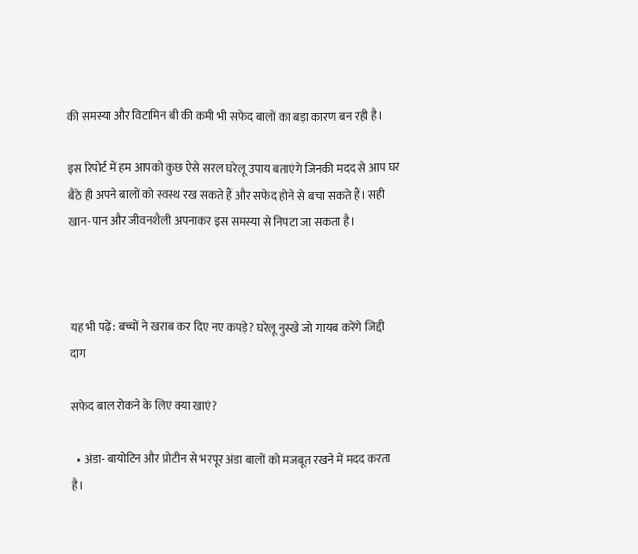की समस्या और विटामिन बी की कमी भी सफेद बालों का बड़ा कारण बन रही है।

इस रिपोर्ट में हम आपको कुछ ऐसे सरल घरेलू उपाय बताएंगे जिनकी मदद से आप घर बैठे ही अपने बालों को स्वस्थ रख सकते हैं और सफेद होने से बचा सकते हैं। सही खान-पान और जीवनशैली अपनाकर इस समस्या से निपटा जा सकता है।



यह भी पढ़ें: बच्चों ने खराब कर दिए नए कपड़े? घरेलू नुस्खे जो गायब करेंगे जिद्दी दाग

सफेद बाल रोकने के लिए क्या खाएं?

  • अंडा- बायोटिन और प्रोटीन से भरपूर अंडा बालों को मजबूत रखने में मदद करता है।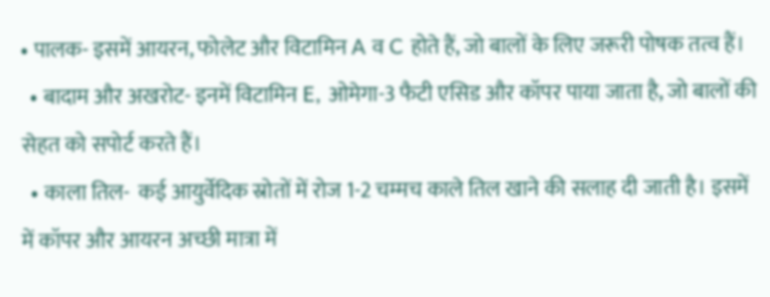• पालक- इसमें आयरन, फोलेट और विटामिन A व C होते हैं, जो बालों के लिए जरूरी पोषक तत्व हैं।
  • बादाम और अखरोट- इनमें विटामिन E, ओमेगा-3 फैटी एसिड और कॉपर पाया जाता है, जो बालों की सेहत को सपोर्ट करते हैं।
  • काला तिल-  कई आयुर्वेदिक स्रोतों में रोज 1-2 चम्मच काले तिल खाने की सलाह दी जाती है। इसमें में कॉपर और आयरन अच्छी मात्रा में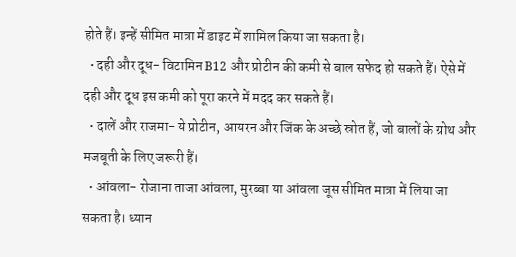होते हैं। इन्हें सीमित मात्रा में डाइट में शामिल किया जा सकता है।
  • दही और दूध- विटामिन B12 और प्रोटीन की कमी से बाल सफेद हो सकते हैं। ऐसे में दही और दूध इस कमी को पूरा करने में मदद कर सकते हैं।
  • दालें और राजमा- ये प्रोटीन, आयरन और जिंक के अच्छे स्रोत हैं, जो बालों के ग्रोथ और मजबूती के लिए जरूरी हैं।
  • आंवला- रोजाना ताजा आंवला, मुरब्बा या आंवला जूस सीमित मात्रा में लिया जा सकता है। ध्यान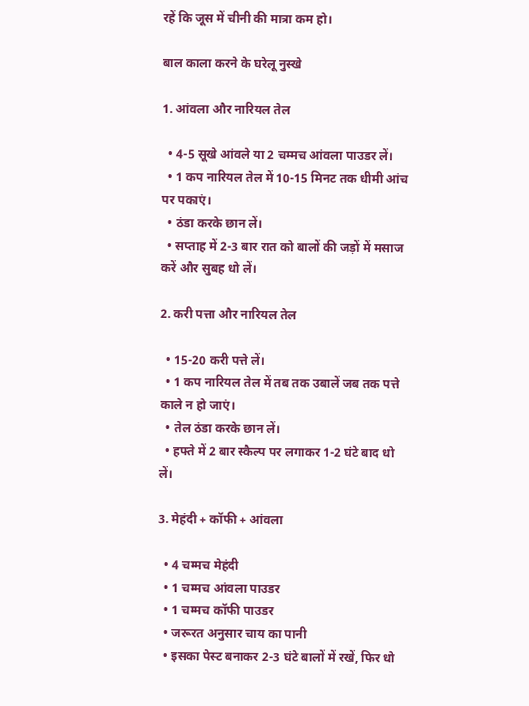रहें कि जूस में चीनी की मात्रा कम हो।

बाल काला करने के घरेलू नुस्खे

1. आंवला और नारियल तेल

  • 4-5 सूखे आंवले या 2 चम्मच आंवला पाउडर लें।
  • 1 कप नारियल तेल में 10-15 मिनट तक धीमी आंच पर पकाएं।
  • ठंडा करके छान लें।
  • सप्ताह में 2-3 बार रात को बालों की जड़ों में मसाज करें और सुबह धो लें।

2. करी पत्ता और नारियल तेल

  • 15-20 करी पत्ते लें।
  • 1 कप नारियल तेल में तब तक उबालें जब तक पत्ते काले न हो जाएं।
  • तेल ठंडा करके छान लें।
  • हफ्ते में 2 बार स्कैल्प पर लगाकर 1-2 घंटे बाद धो लें।

3. मेहंदी + कॉफी + आंवला

  • 4 चम्मच मेहंदी
  • 1 चम्मच आंवला पाउडर
  • 1 चम्मच कॉफी पाउडर
  • जरूरत अनुसार चाय का पानी
  • इसका पेस्ट बनाकर 2-3 घंटे बालों में रखें, फिर धो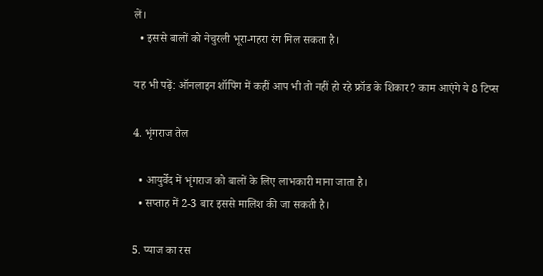लें।
  • इससे बालों को नेचुरली भूरा-गहरा रंग मिल सकता है।

यह भी पढ़ें: ऑनलाइन शॉपिंग में कहीं आप भी तो नहीं हो रहे फ्रॉड के शिकार? काम आएंगे ये 8 टिप्स

4. भृंगराज तेल

  • आयुर्वेद में भृंगराज को बालों के लिए लाभकारी माना जाता है।
  • सप्ताह में 2-3 बार इससे मालिश की जा सकती है।

5. प्याज का रस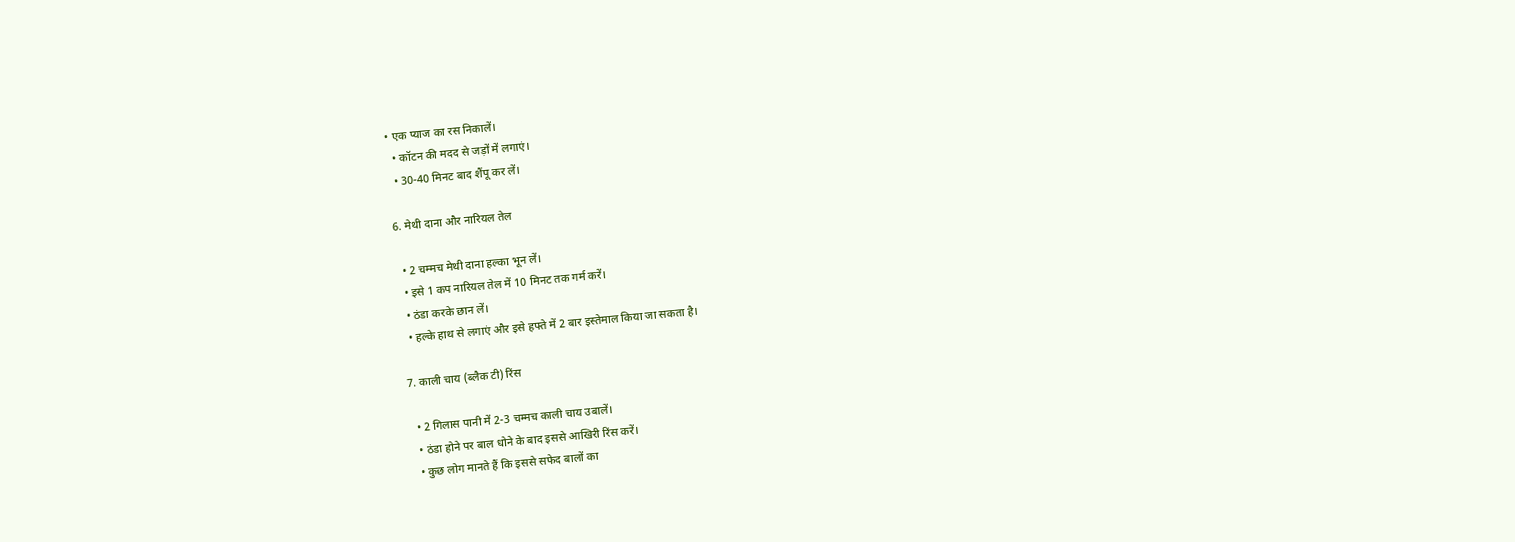• एक प्याज का रस निकालें।
  • कॉटन की मदद से जड़ों में लगाएं।
  • 30-40 मिनट बाद शैंपू कर लें।

6. मेथी दाना और नारियल तेल

  • 2 चम्मच मेथी दाना हल्का भून लें।
  • इसे 1 कप नारियल तेल में 10 मिनट तक गर्म करें।
  • ठंडा करके छान लें।
  • हल्के हाथ से लगाएं और इसे हफ्ते में 2 बार इस्तेमाल किया जा सकता है।

7. काली चाय (ब्लैक टी) रिंस

  • 2 गिलास पानी में 2-3 चम्मच काली चाय उबालें।
  • ठंडा होने पर बाल धोने के बाद इससे आखिरी रिंस करें।
  • कुछ लोग मानते हैं कि इससे सफेद बालों का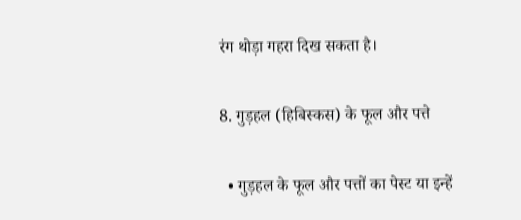रंग थोड़ा गहरा दिख सकता है।

8. गुड़हल (हिबिस्कस) के फूल और पत्ते

  • गुड़हल के फूल और पत्तों का पेस्ट या इन्हें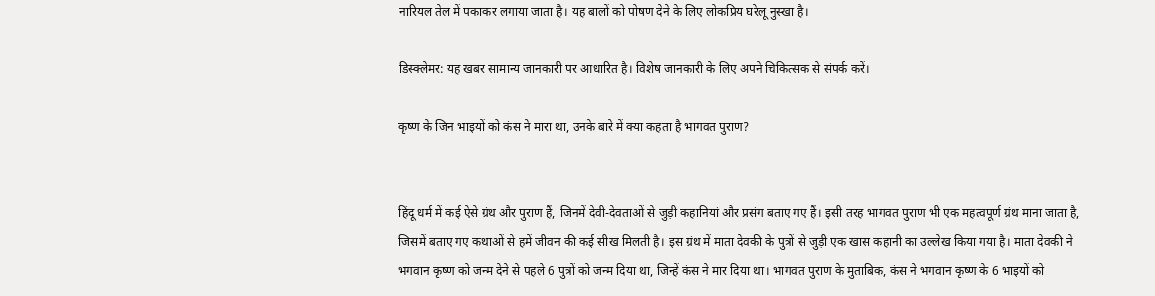नारियल तेल में पकाकर लगाया जाता है। यह बालों को पोषण देने के लिए लोकप्रिय घरेलू नुस्खा है।

डिस्क्लेमर: यह खबर सामान्य जानकारी पर आधारित है। विशेष जानकारी के लिए अपने चिकित्सक से संपर्क करें।

कृष्ण के जिन भाइयों को कंस ने मारा था, उनके बारे में क्या कहता है भागवत पुराण?


हिंदू धर्म में कई ऐसे ग्रंथ और पुराण हैं, जिनमें देवी-देवताओं से जुड़ी कहानियां और प्रसंग बताए गए हैं। इसी तरह भागवत पुराण भी एक महत्वपूर्ण ग्रंथ माना जाता है, जिसमें बताए गए कथाओं से हमें जीवन की कई सीख मिलती है। इस ग्रंथ में माता देवकी के पुत्रों से जुड़ी एक खास कहानी का उल्लेख किया गया है। माता देवकी ने भगवान कृष्ण को जन्म देने से पहले 6 पुत्रों को जन्म दिया था, जिन्हें कंस ने मार दिया था। भागवत पुराण के मुताबिक, कंस ने भगवान कृष्ण के 6 भाइयों को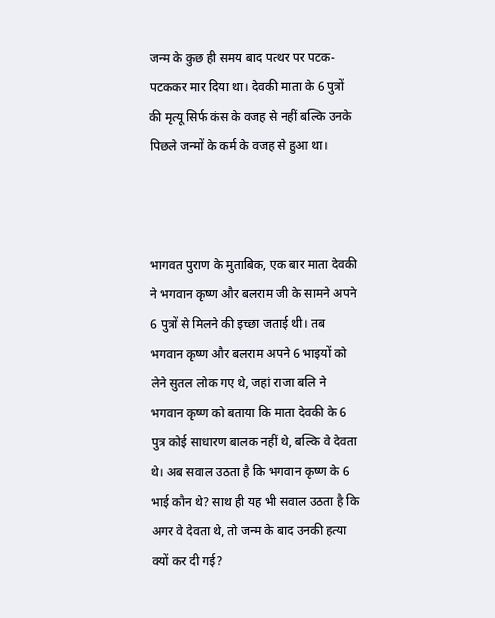जन्म के कुछ ही समय बाद पत्थर पर पटक-पटककर मार दिया था। देवकी माता के 6 पुत्रों की मृत्यू सिर्फ कंस के वजह से नहीं बल्कि उनके पिछले जन्मों के कर्म के वजह से हुआ था।



भागवत पुराण के मुताबिक, एक बार माता देवकी ने भगवान कृष्ण और बलराम जी के सामने अपने 6 पुत्रों से मिलने की इच्छा जताई थी। तब भगवान कृष्ण और बलराम अपने 6 भाइयों को लेने सुतल लोक गए थे, जहां राजा बलि ने भगवान कृष्ण को बताया कि माता देवकी के 6 पुत्र कोई साधारण बालक नहीं थे, बल्कि वे देवता थे। अब सवाल उठता है कि भगवान कृष्ण के 6 भाई कौन थे? साथ ही यह भी सवाल उठता है कि अगर वे देवता थे, तो जन्म के बाद उनकी हत्या क्यों कर दी गई?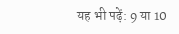यह भी पढ़ें: 9 या 10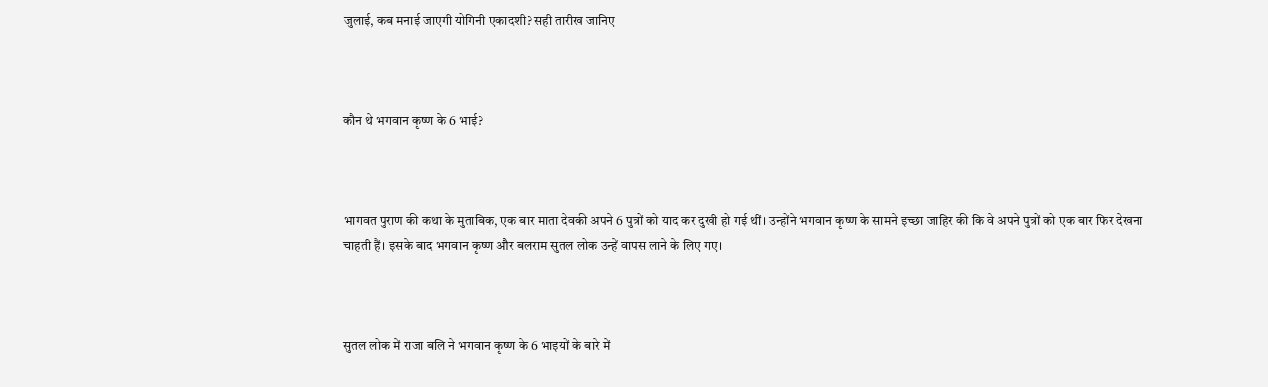जुलाई, कब मनाई जाएगी योगिनी एकादशी? सही तारीख जानिए



कौन थे भगवान कृष्ण के 6 भाई?



भागवत पुराण की कथा के मुताबिक, एक बार माता देवकी अपने 6 पुत्रों को याद कर दुखी हो गई थीं। उन्होंने भगवान कृष्ण के सामने इच्छा जाहिर की कि वे अपने पुत्रों को एक बार फिर देखना चाहती हैं। इसके बाद भगवान कृष्ण और बलराम सुतल लोक उन्हें वापस लाने के लिए गए।



सुतल लोक में राजा बलि ने भगवान कृष्ण के 6 भाइयों के बारे में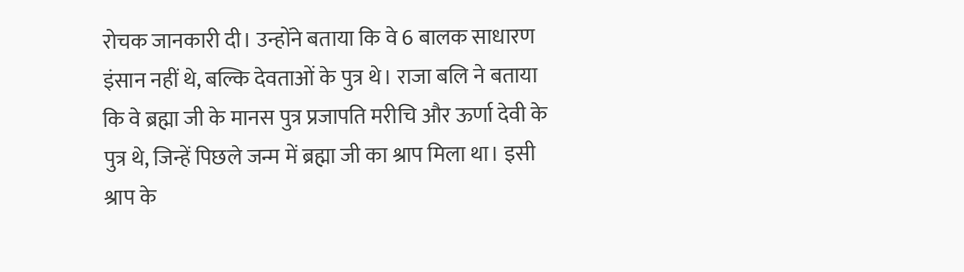रोचक जानकारी दी। उन्होंने बताया कि वे 6 बालक साधारण इंसान नहीं थे, बल्कि देवताओं के पुत्र थे। राजा बलि ने बताया कि वे ब्रह्मा जी के मानस पुत्र प्रजापति मरीचि और ऊर्णा देवी के पुत्र थे, जिन्हें पिछले जन्म में ब्रह्मा जी का श्राप मिला था। इसी श्राप के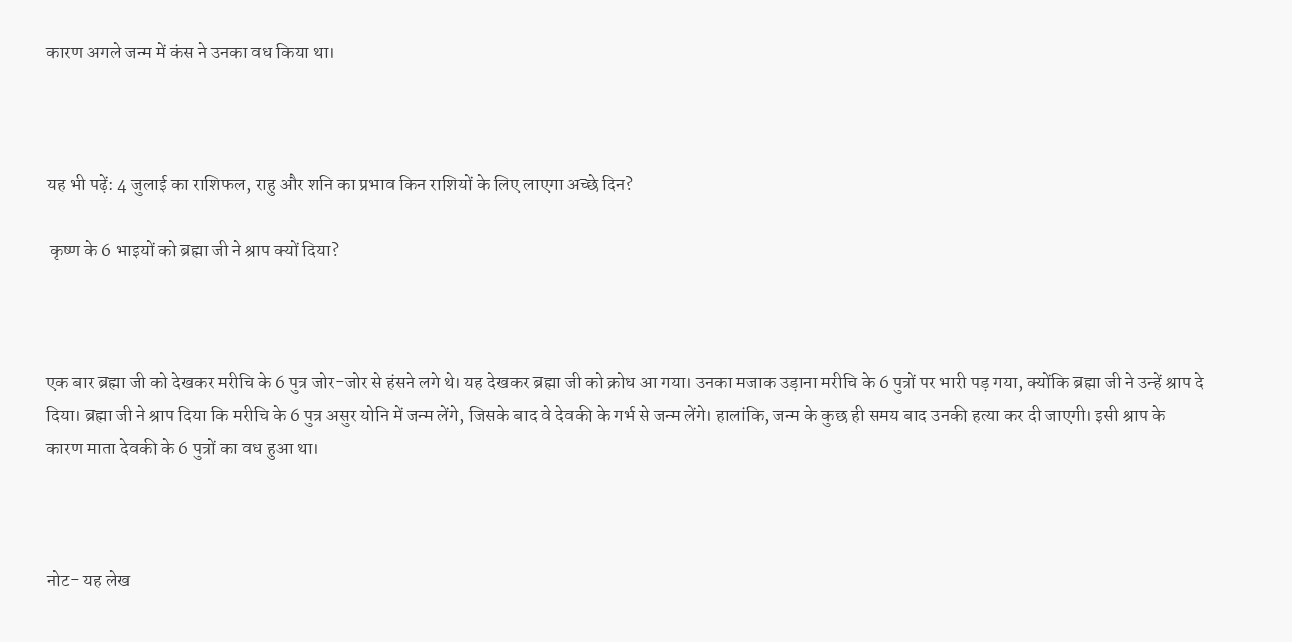कारण अगले जन्म में कंस ने उनका वध किया था।



यह भी पढ़ें: 4 जुलाई का राशिफल, राहु और शनि का प्रभाव किन राशियों के लिए लाएगा अच्छे दिन?

 कृष्ण के 6 भाइयों को ब्रह्मा जी ने श्राप क्यों दिया?



एक बार ब्रह्मा जी को देखकर मरीचि के 6 पुत्र जोर-जोर से हंसने लगे थे। यह देखकर ब्रह्मा जी को क्रोध आ गया। उनका मजाक उड़ाना मरीचि के 6 पुत्रों पर भारी पड़ गया, क्योंकि ब्रह्मा जी ने उन्हें श्राप दे दिया। ब्रह्मा जी ने श्राप दिया कि मरीचि के 6 पुत्र असुर योनि में जन्म लेंगे, जिसके बाद वे देवकी के गर्भ से जन्म लेंगे। हालांकि, जन्म के कुछ ही समय बाद उनकी हत्या कर दी जाएगी। इसी श्राप के कारण माता देवकी के 6 पुत्रों का वध हुआ था।



नोट- यह लेख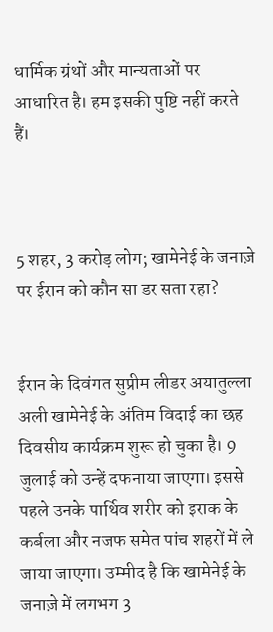धार्मिक ग्रंथों और मान्यताओं पर आधारित है। हम इसकी पुष्टि नहीं करते हैं।



5 शहर, 3 करोड़ लोग; खामेनेई के जनाज़े पर ईरान को कौन सा डर सता रहा?


ईरान के दिवंगत सुप्रीम लीडर अयातुल्ला अली खामेनेई के अंतिम विदाई का छह दिवसीय कार्यक्रम शुरू हो चुका है। 9 जुलाई को उन्हें दफनाया जाएगा। इससे पहले उनके पार्थिव शरीर को इराक के कर्बला और नजफ समेत पांच शहरों में ले जाया जाएगा। उम्मीद है कि खामेनेई के जनाज़े में लगभग 3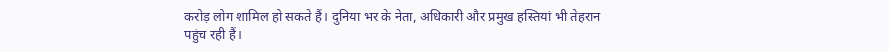करोड़ लोग शामिल हो सकते हैं। दुनिया भर के नेता, अधिकारी और प्रमुख हस्तियां भी तेहरान पहुंच रही हैं।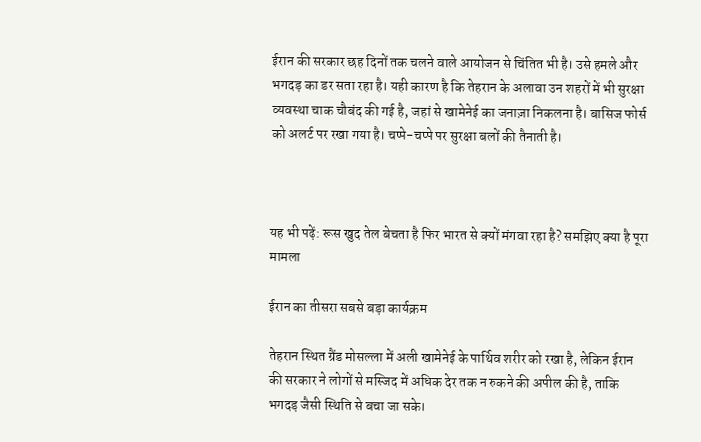ईरान की सरकार छह दिनों तक चलने वाले आयोजन से चिंतित भी है। उसे हमले और भगदड़ का डर सता रहा है। यही कारण है कि तेहरान के अलावा उन शहरों में भी सुरक्षा व्यवस्था चाक चौबंद की गई है, जहां से खामेनेई का जनाज़ा निकलना है। बासिज फोर्स को अलर्ट पर रखा गया है। चप्पे-चप्पे पर सुरक्षा बलों की तैनाती है।



यह भी पढ़ें: रूस खुद तेल बेचता है फिर भारत से क्यों मंगवा रहा है? समझिए क्या है पूरा मामला

ईरान का तीसरा सबसे बड़ा कार्यक्रम

तेहरान स्थित ग्रैंड मोसल्ला में अली खामेनेई के पार्थिव शरीर को रखा है, लेकिन ईरान की सरकार ने लोगों से मस्जिद में अधिक देर तक न रुकने की अपील की है, ताकि भगदड़ जैसी स्थिति से बचा जा सके।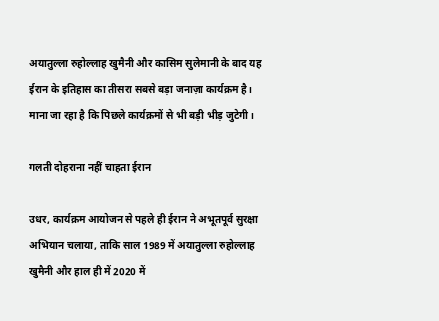अयातुल्ला रुहोल्लाह खुमैनी और कासिम सुलेमानी के बाद यह ईरान के इतिहास का तीसरा सबसे बड़ा जनाज़ा कार्यक्रम है। माना जा रहा है कि पिछले कार्यक्रमों से भी बड़ी भीड़ जुटेगी।

गलती दोहराना नहीं चाहता ईरान

उधर, कार्यक्रम आयोजन से पहले ही ईरान ने अभूतपूर्व सुरक्षा अभियान चलाया, ताकि साल 1989 में अयातुल्ला रुहोल्लाह खुमैनी और हाल ही में 2020 में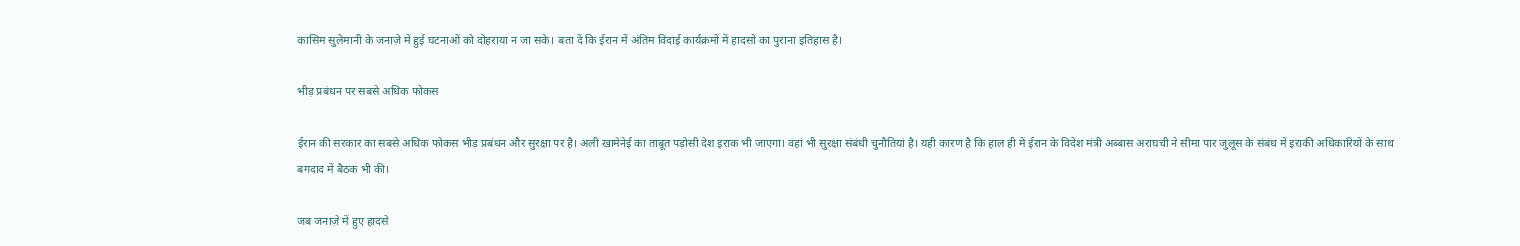कासिम सुलेमानी के जनाज़े में हुई घटनाओं को दोहराया न जा सके। बता दें कि ईरान में अंतिम विदाई कार्यक्रमों में हादसों का पुराना इतिहास है।

भीड़ प्रबंधन पर सबसे अधिक फोकस

ईरान की सरकार का सबसे अधिक फोकस भीड़ प्रबंधन और सुरक्षा पर है। अली खामेनेई का ताबूत पड़ोसी देश इराक भी जाएगा। वहां भी सुरक्षा संबंधी चुनौतियां है। यही कारण है कि हाल ही में ईरान के विदेश मंत्री अब्बास अराघची ने सीमा पार जुलूस के संबंध में इराकी अधिकारियों के साथ बगदाद में बैठक भी की।

जब जनाज़े में हुए हादसे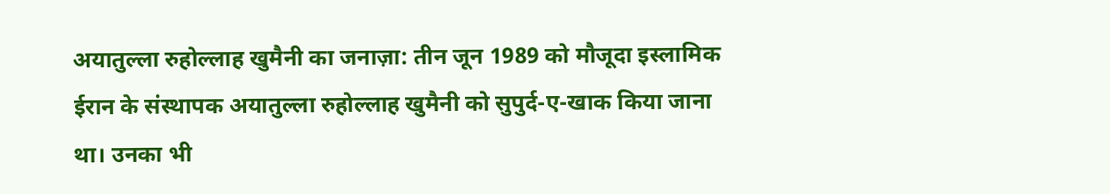अयातुल्ला रुहोल्लाह खुमैनी का जनाज़ा: तीन जून 1989 को मौजूदा इस्लामिक ईरान के संस्थापक अयातुल्ला रुहोल्लाह खुमैनी को सुपुर्द-ए-खाक किया जाना था। उनका भी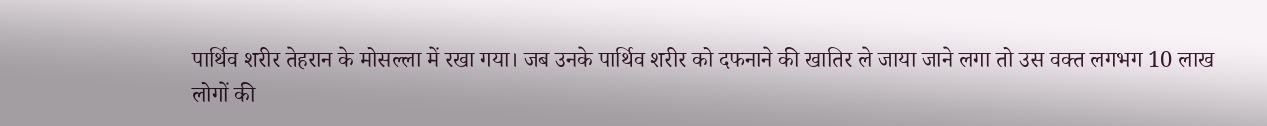पार्थिव शरीर तेहरान के मोसल्ला में रखा गया। जब उनके पार्थिव शरीर को दफनाने की खातिर ले जाया जाने लगा तो उस वक्त लगभग 10 लाख लोगों की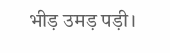भीड़ उमड़ पड़ी।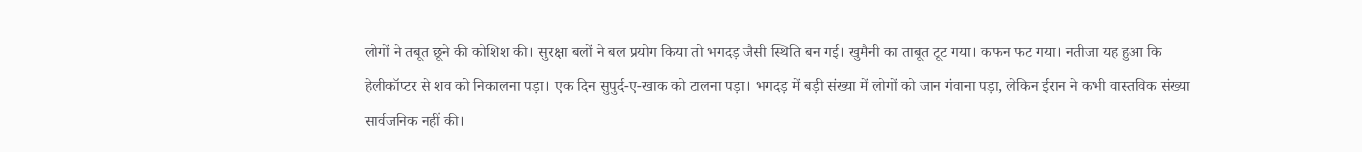लोगों ने तबूत छूने की कोशिश की। सुरक्षा बलों ने बल प्रयोग किया तो भगदड़ जैसी स्थिति बन गई। खुमैनी का ताबूत टूट गया। कफन फट गया। नतीजा यह हुआ कि हेलीकॉप्टर से शव को निकालना पड़ा। एक दिन सुपुर्द-ए-खाक को टालना पड़ा। भगदड़ में बड़ी संख्या में लोगों को जान गंवाना पड़ा, लेकिन ईरान ने कभी वास्तविक संख्या सार्वजनिक नहीं की।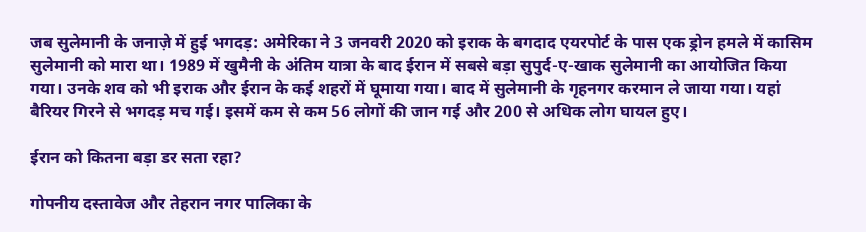जब सुलेमानी के जनाज़े में हुई भगदड़: अमेरिका ने 3 जनवरी 2020 को इराक के बगदाद एयरपोर्ट के पास एक ड्रोन हमले में कासिम सुलेमानी को मारा था। 1989 में खुमैनी के अंतिम यात्रा के बाद ईरान में सबसे बड़ा सुपुर्द-ए-खाक सुलेमानी का आयोजित किया गया। उनके शव को भी इराक और ईरान के कई शहरों में घूमाया गया। बाद में सुलेमानी के गृहनगर करमान ले जाया गया। यहां बैरियर गिरने से भगदड़ मच गई। इसमें कम से कम 56 लोगों की जान गई और 200 से अधिक लोग घायल हुए।

ईरान को कितना बड़ा डर सता रहा?

गोपनीय दस्तावेज और तेहरान नगर पालिका के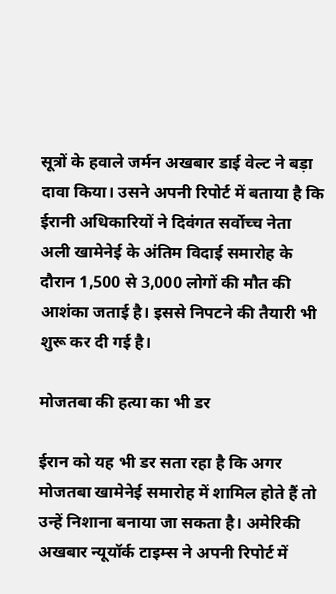सूत्रों के हवाले जर्मन अखबार डाई वेल्ट ने बड़ा दावा किया। उसने अपनी रिपोर्ट में बताया है कि ईरानी अधिकारियों ने दिवंगत सर्वोच्च नेता अली खामेनेई के अंतिम विदाई समारोह के दौरान 1,500 से 3,000 लोगों की मौत की आशंका जताई है। इससे निपटने की तैयारी भी शुरू कर दी गई है।

मोजतबा की हत्या का भी डर

ईरान को यह भी डर सता रहा है कि अगर मोजतबा खामेनेई समारोह में शामिल होते हैं तो उन्हें निशाना बनाया जा सकता है। अमेरिकी अखबार न्यूयॉर्क टाइम्स ने अपनी रिपोर्ट में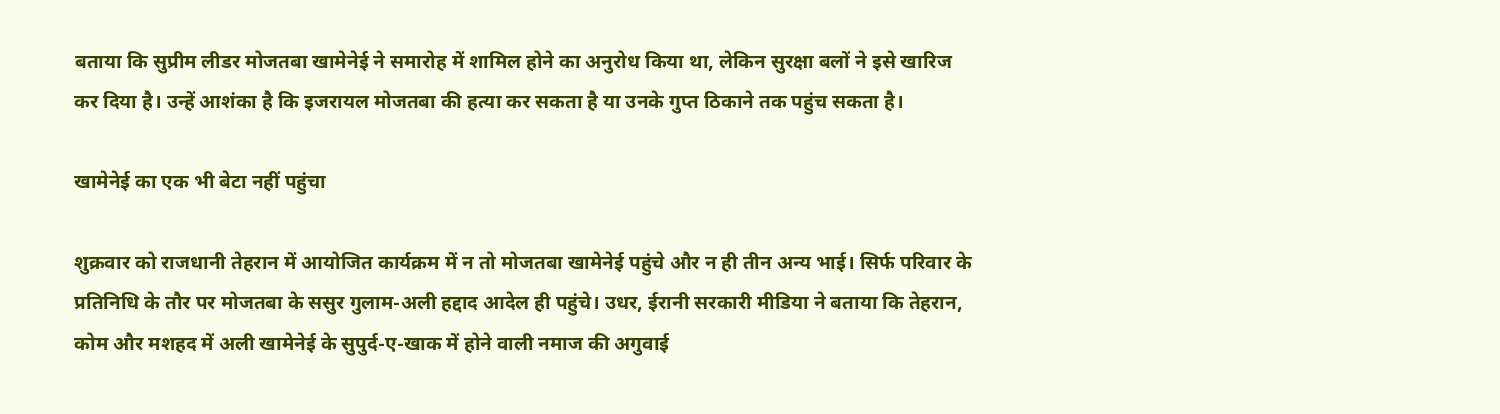बताया कि सुप्रीम लीडर मोजतबा खामेनेई ने समारोह में शामिल होने का अनुरोध किया था, लेकिन सुरक्षा बलों ने इसे खारिज कर दिया है। उन्हें आशंका है कि इजरायल मोजतबा की हत्या कर सकता है या उनके गुप्त ठिकाने तक पहुंच सकता है।

खामेनेई का एक भी बेटा नहीं पहुंचा

शुक्रवार को राजधानी तेहरान में आयोजित कार्यक्रम में न तो मोजतबा खामेनेई पहुंचे और न ही तीन अन्य भाई। सिर्फ परिवार के प्रतिनिधि के तौर पर मोजतबा के ससुर गुलाम-अली हद्दाद आदेल ही पहुंचे। उधर, ईरानी सरकारी मीडिया ने बताया कि तेहरान, कोम और मशहद में अली खामेनेई के सुपुर्द-ए-खाक में होने वाली नमाज की अगुवाई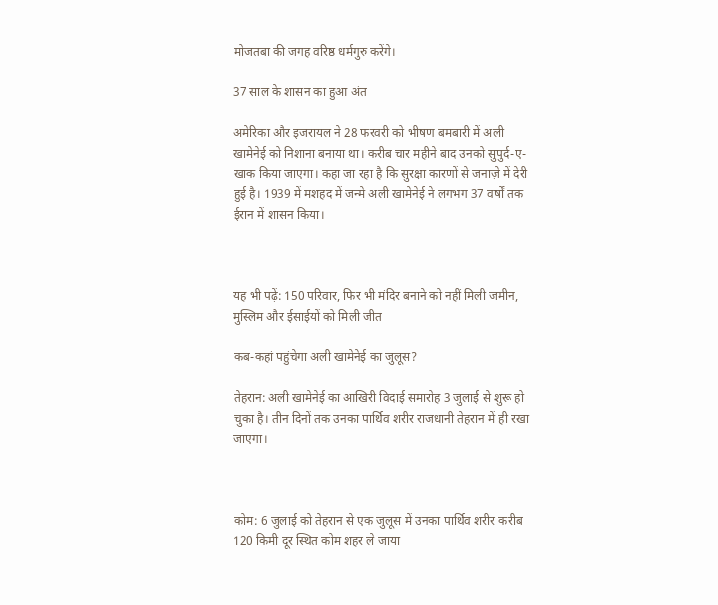मोजतबा की जगह वरिष्ठ धर्मगुरु करेंगे।

37 साल के शासन का हुआ अंत

अमेरिका और इजरायल ने 28 फरवरी को भीषण बमबारी में अली खामेनेई को निशाना बनाया था। करीब चार महीने बाद उनको सुपुर्द-ए-खाक किया जाएगा। कहा जा रहा है कि सुरक्षा कारणों से जनाज़े में देरी हुई है। 1939 में मशहद में जन्मे अली खामेनेई ने लगभग 37 वर्षों तक ईरान में शासन किया।



यह भी पढ़ें: 150 परिवार, फिर भी मंदिर बनाने को नहीं मिली जमीन, मुस्लिम और ईसाईयों को मिली जीत

कब-कहां पहुंचेगा अली खामेनेई का जुलूस?

तेहरान: अली खामेनेई का आखिरी विदाई समारोह 3 जुलाई से शुरू हो चुका है। तीन दिनों तक उनका पार्थिव शरीर राजधानी तेहरान में ही रखा जाएगा।



कोम: 6 जुलाई को तेहरान से एक जुलूस में उनका पार्थिव शरीर करीब 120 किमी दूर स्थित कोम शहर ले जाया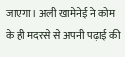जाएगा। अली खामेनेई ने कोम के ही मदरसे से अपनी पढ़ाई की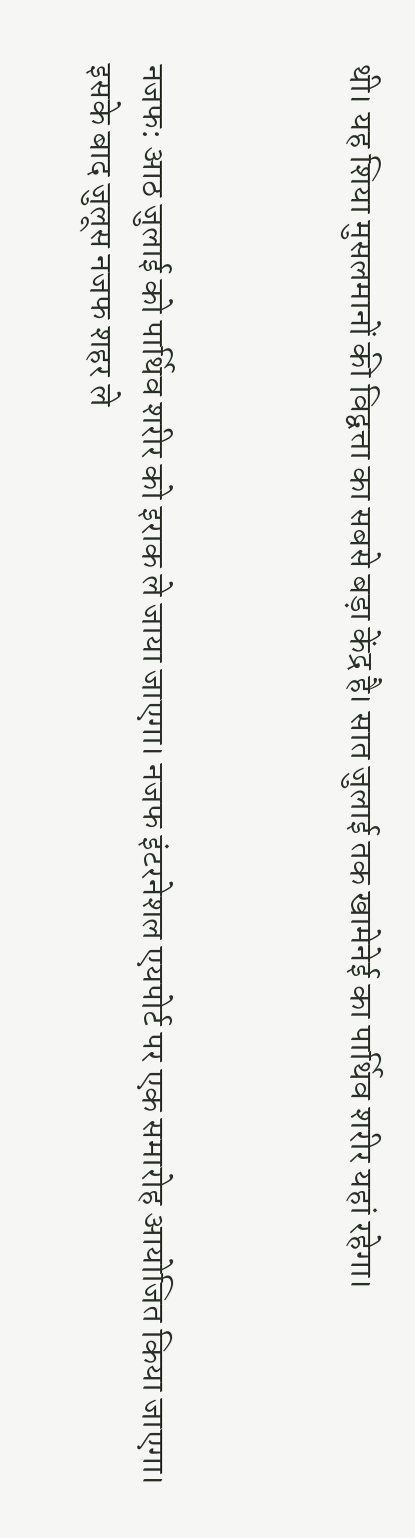थी। यह शिया मुसलमानों की विद्वत्ता का सबसे बड़ा केंद्र है। सात जुलाई तक खामेनेई का पार्थिव शरीर यहां रहेगा।



नजफ: आठ जुलाई को पार्थिव शरीर को इराक ले जाया जाएगा। नजफ इंटरनेशल एयपोर्ट पर एक समारोह आयोजित किया जाएगा। इसके बाद जुलूस नजफ शहर ले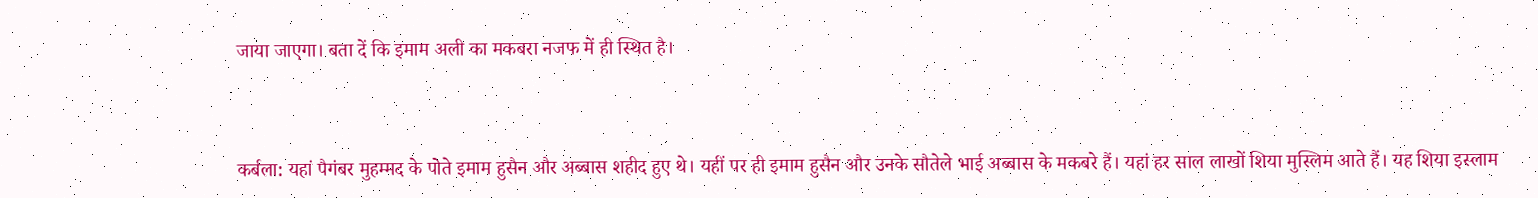जाया जाएगा। बता दें कि इमाम अली का मकबरा नजफ में ही स्थित है।



कर्बला: यहां पैगंबर मुहम्मद के पोते इमाम हुसैन और अब्बास शहीद हुए थे। यहीं पर ही इमाम हुसैन और उनके सौतेले भाई अब्बास के मकबरे हैं। यहां हर साल लाखों शिया मुस्लिम आते हैं। यह शिया इस्लाम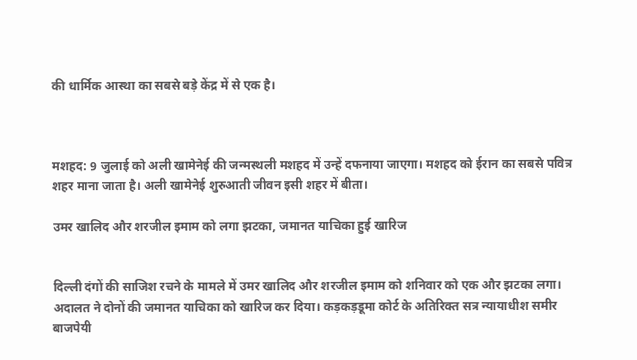की धार्मिक आस्था का सबसे बड़े केंद्र में से एक है।



मशहद: 9 जुलाई को अली खामेनेई की जन्मस्थली मशहद में उन्हें दफनाया जाएगा। मशहद को ईरान का सबसे पवित्र शहर माना जाता है। अली खामेनेई शुरुआती जीवन इसी शहर में बीता।

उमर खालिद और शरजील इमाम को लगा झटका, जमानत याचिका हुई खारिज


दिल्ली दंगों की साजिश रचने के मामले में उमर खालिद और शरजील इमाम को शनिवार को एक और झटका लगा। अदालत ने दोनों की जमानत याचिका को खारिज कर दिया। कड़कड़डूमा कोर्ट के अतिरिक्त सत्र न्यायाधीश समीर बाजपेयी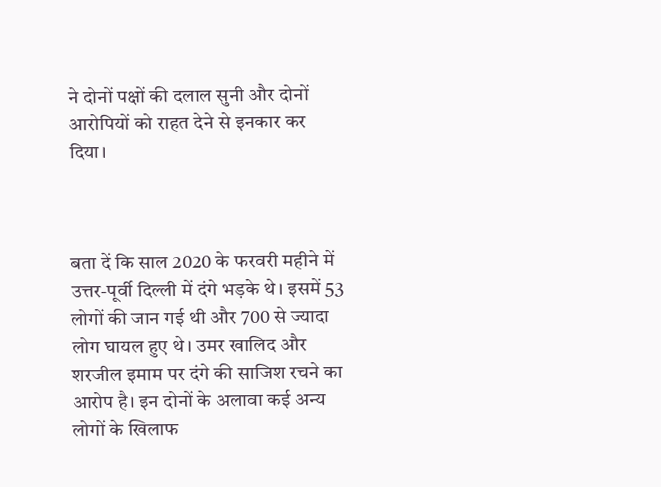ने दोनों पक्षों की दलाल सुनी और दोनों आरोपियों को राहत देने से इनकार कर दिया।



बता दें कि साल 2020 के फरवरी महीने में उत्तर-पूर्वी दिल्ली में दंगे भड़के थे। इसमें 53 लोगों की जान गई थी और 700 से ज्यादा लोग घायल हुए थे। उमर खालिद और शरजील इमाम पर दंगे की साजिश रचने का आरोप है। इन दोनों के अलावा कई अन्य लोगों के खिलाफ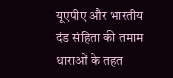यूएपीए और भारतीय दंड संहिता की तमाम धाराओं के तहत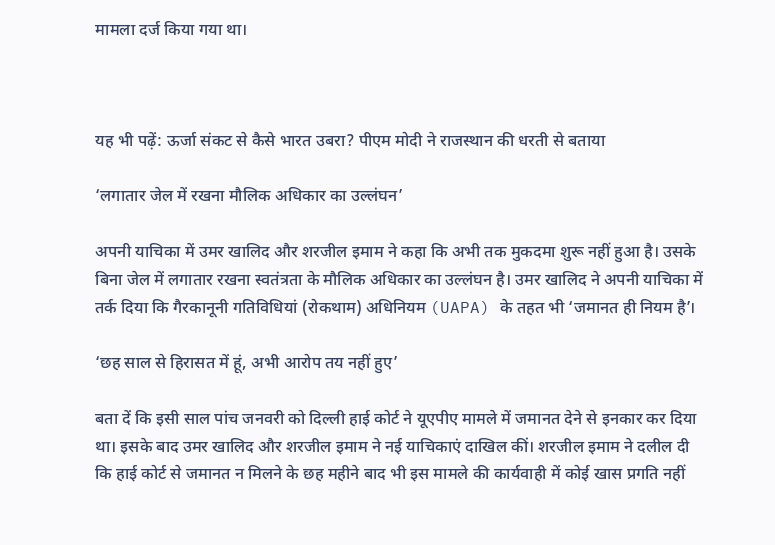मामला दर्ज किया गया था।



यह भी पढ़ें: ऊर्जा संकट से कैसे भारत उबरा? पीएम मोदी ने राजस्थान की धरती से बताया

‘लगातार जेल में रखना मौलिक अधिकार का उल्लंघन’

अपनी याचिका में उमर खालिद और शरजील इमाम ने कहा कि अभी तक मुकदमा शुरू नहीं हुआ है। उसके बिना जेल में लगातार रखना स्वतंत्रता के मौलिक अधिकार का उल्लंघन है। उमर खालिद ने अपनी याचिका में तर्क दिया कि गैरकानूनी गतिविधियां (रोकथाम) अधिनियम (UAPA) के तहत भी ‘जमानत ही नियम है’।

‘छह साल से हिरासत में हूं, अभी आरोप तय नहीं हुए’

बता दें कि इसी साल पांच जनवरी को दिल्ली हाई कोर्ट ने यूएपीए मामले में जमानत देने से इनकार कर दिया था। इसके बाद उमर खालिद और शरजील इमाम ने नई याचिकाएं दाखिल कीं। शरजील इमाम ने दलील दी कि हाई कोर्ट से जमानत न मिलने के छह महीने बाद भी इस मामले की कार्यवाही में कोई खास प्रगति नहीं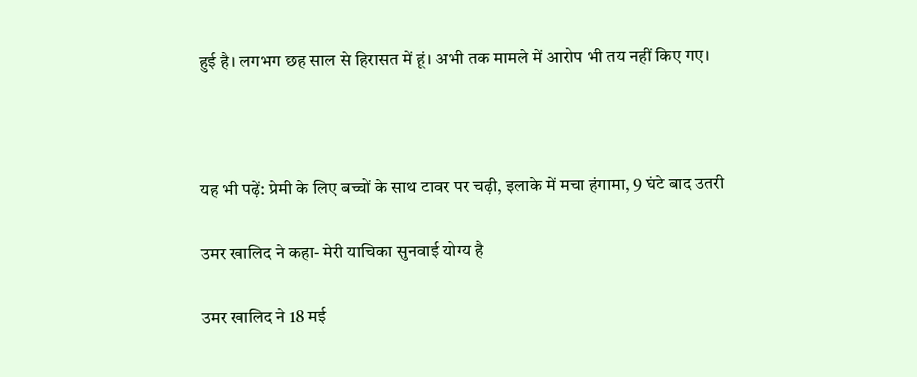हुई है। लगभग छह साल से हिरासत में हूं। अभी तक मामले में आरोप भी तय नहीं किए गए।



यह भी पढ़ें: प्रेमी के लिए बच्चों के साथ टावर पर चढ़ी, इलाके में मचा हंगामा, 9 घंटे बाद उतरी

उमर खालिद ने कहा- मेरी याचिका सुनवाई योग्य है

उमर खालिद ने 18 मई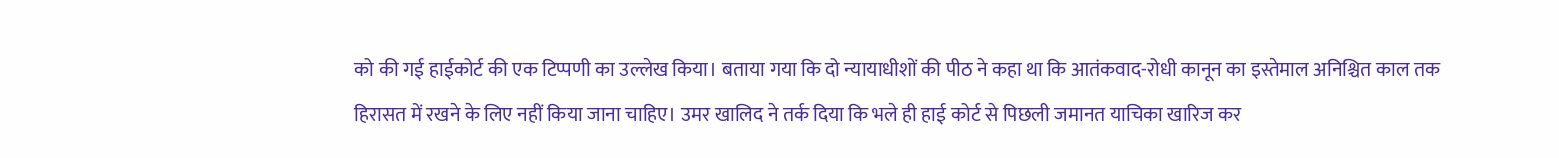को की गई हाईकोर्ट की एक टिप्पणी का उल्लेख किया। बताया गया कि दो न्यायाधीशों की पीठ ने कहा था कि आतंकवाद-रोधी कानून का इस्तेमाल अनिश्चित काल तक हिरासत में रखने के लिए नहीं किया जाना चाहिए। उमर खालिद ने तर्क दिया कि भले ही हाई कोर्ट से पिछली जमानत याचिका खारिज कर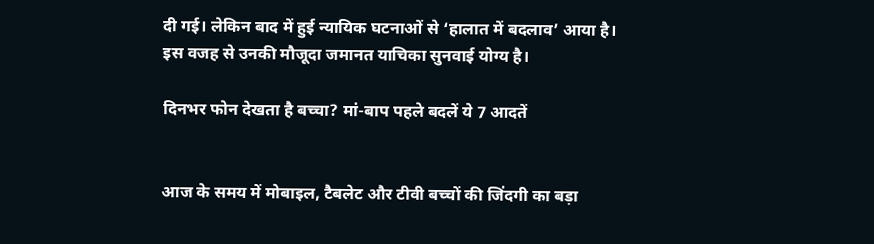दी गई। लेकिन बाद में हुई न्यायिक घटनाओं से ‘हालात में बदलाव’ आया है। इस वजह से उनकी मौजूदा जमानत याचिका सुनवाई योग्य है।

दिनभर फोन देखता है बच्चा? मां-बाप पहले बदलें ये 7 आदतें


आज के समय में मोबाइल, टैबलेट और टीवी बच्चों की जिंदगी का बड़ा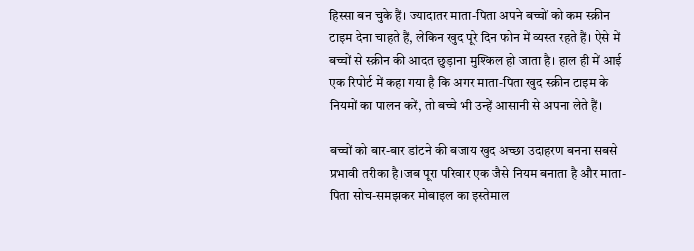हिस्सा बन चुके हैं। ज्यादातर माता-पिता अपने बच्चों को कम स्क्रीन टाइम देना चाहते हैं, लेकिन खुद पूरे दिन फोन में व्यस्त रहते हैं। ऐसे में बच्चों से स्क्रीन की आदत छुड़ाना मुश्किल हो जाता है। हाल ही में आई एक रिपोर्ट में कहा गया है कि अगर माता-पिता खुद स्क्रीन टाइम के नियमों का पालन करें, तो बच्चे भी उन्हें आसानी से अपना लेते हैं।

बच्चों को बार-बार डांटने की बजाय खुद अच्छा उदाहरण बनना सबसे प्रभावी तरीका है।जब पूरा परिवार एक जैसे नियम बनाता है और माता-पिता सोच-समझकर मोबाइल का इस्तेमाल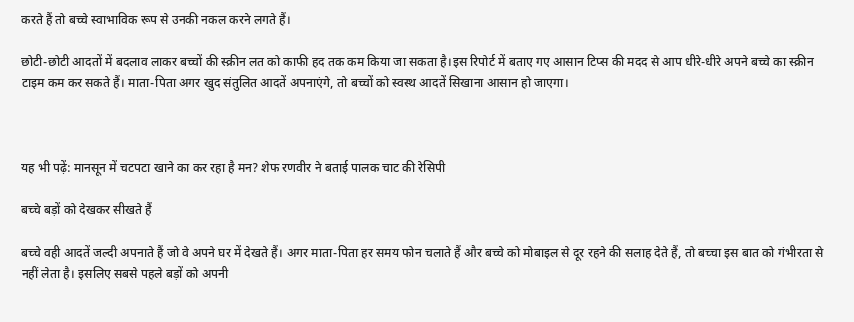करते हैं तो बच्चे स्वाभाविक रूप से उनकी नकल करने लगते हैं।

छोटी-छोटी आदतों में बदलाव लाकर बच्चों की स्क्रीन लत को काफी हद तक कम किया जा सकता है।इस रिपोर्ट में बताए गए आसान टिप्स की मदद से आप धीरे-धीरे अपने बच्चे का स्क्रीन टाइम कम कर सकते हैं। माता-पिता अगर खुद संतुलित आदतें अपनाएंगे, तो बच्चों को स्वस्थ आदतें सिखाना आसान हो जाएगा।



यह भी पढ़ें: मानसून में चटपटा खाने का कर रहा है मन? शेफ रणवीर ने बताई पालक चाट की रेसिपी

बच्चे बड़ों को देखकर सीखते हैं

बच्चे वही आदतें जल्दी अपनाते हैं जो वे अपने घर में देखते हैं। अगर माता-पिता हर समय फोन चलाते हैं और बच्चे को मोबाइल से दूर रहने की सलाह देते हैं, तो बच्चा इस बात को गंभीरता से नहीं लेता है। इसलिए सबसे पहले बड़ों को अपनी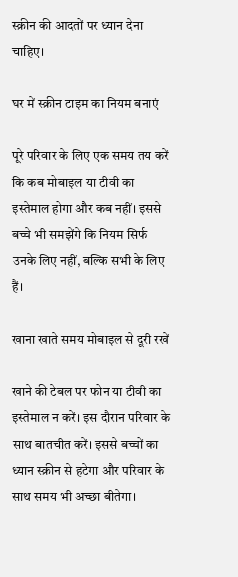स्क्रीन की आदतों पर ध्यान देना चाहिए।

घर में स्क्रीन टाइम का नियम बनाएं

पूरे परिवार के लिए एक समय तय करें कि कब मोबाइल या टीवी का इस्तेमाल होगा और कब नहीं। इससे बच्चे भी समझेंगे कि नियम सिर्फ उनके लिए नहीं, बल्कि सभी के लिए हैं।

खाना खाते समय मोबाइल से दूरी रखें

खाने की टेबल पर फोन या टीवी का इस्तेमाल न करें। इस दौरान परिवार के साथ बातचीत करें। इससे बच्चों का ध्यान स्क्रीन से हटेगा और परिवार के साथ समय भी अच्छा बीतेगा।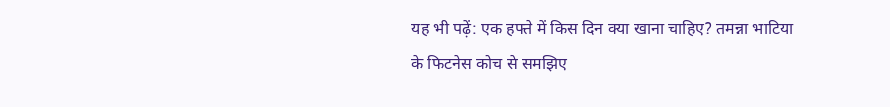यह भी पढ़ें: एक हफ्ते में किस दिन क्या खाना चाहिए? तमन्ना भाटिया के फिटनेस कोच से समझिए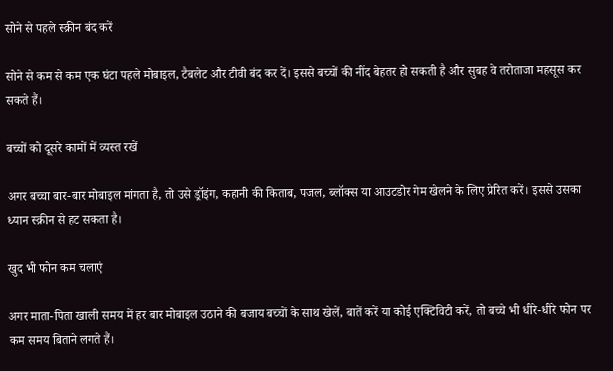सोने से पहले स्क्रीन बंद करें

सोने से कम से कम एक घंटा पहले मोबाइल, टैबलेट और टीवी बंद कर दें। इससे बच्चों की नींद बेहतर हो सकती है और सुबह वे तरोताजा महसूस कर सकते हैं।

बच्चों को दूसरे कामों में व्यस्त रखें

अगर बच्चा बार-बार मोबाइल मांगता है, तो उसे ड्रॉइंग, कहानी की किताब, पजल, ब्लॉक्स या आउटडोर गेम खेलने के लिए प्रेरित करें। इससे उसका ध्यान स्क्रीन से हट सकता है।

खुद भी फोन कम चलाएं

अगर माता-पिता खाली समय में हर बार मोबाइल उठाने की बजाय बच्चों के साथ खेलें, बातें करें या कोई एक्टिविटी करें, तो बच्चे भी धीरे-धीरे फोन पर कम समय बिताने लगते हैं।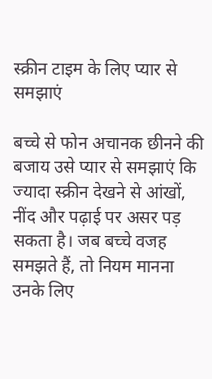स्क्रीन टाइम के लिए प्यार से समझाएं

बच्चे से फोन अचानक छीनने की बजाय उसे प्यार से समझाएं कि ज्यादा स्क्रीन देखने से आंखों, नींद और पढ़ाई पर असर पड़ सकता है। जब बच्चे वजह समझते हैं, तो नियम मानना उनके लिए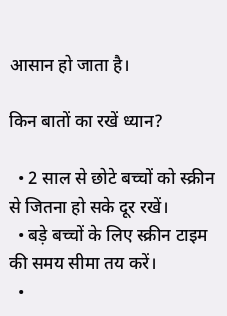आसान हो जाता है।

किन बातों का रखें ध्यान?

  • 2 साल से छोटे बच्चों को स्क्रीन से जितना हो सके दूर रखें।
  • बड़े बच्चों के लिए स्क्रीन टाइम की समय सीमा तय करें।
  •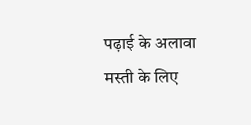पढ़ाई के अलावा मस्ती के लिए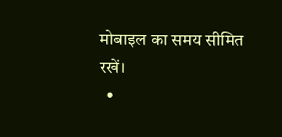मोबाइल का समय सीमित रखें।
  •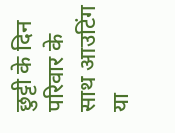छुट्टी के दिन परिवार के साथ आउटिंग या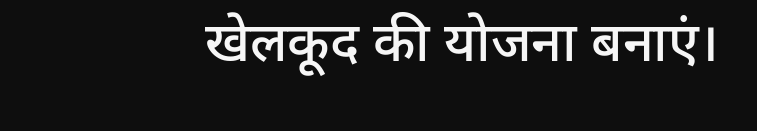खेलकूद की योजना बनाएं।